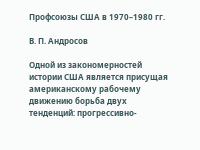Профсоюзы США в 1970–1980 гг.

В. П. Андросов

Одной из закономерностей истории США является присущая американскому рабочему движению борьба двух тенденций: прогрессивно-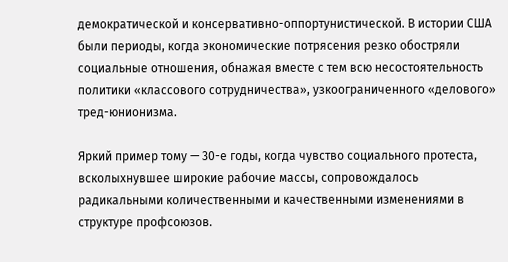демократической и консервативно-оппортунистической. В истории США были периоды, когда экономические потрясения резко обостряли социальные отношения, обнажая вместе с тем всю несостоятельность политики «классового сотрудничества», узкоограниченного «делового» тред-юнионизма.

Яркий пример тому — 30-е годы, когда чувство социального протеста, всколыхнувшее широкие рабочие массы, сопровождалось радикальными количественными и качественными изменениями в структуре профсоюзов.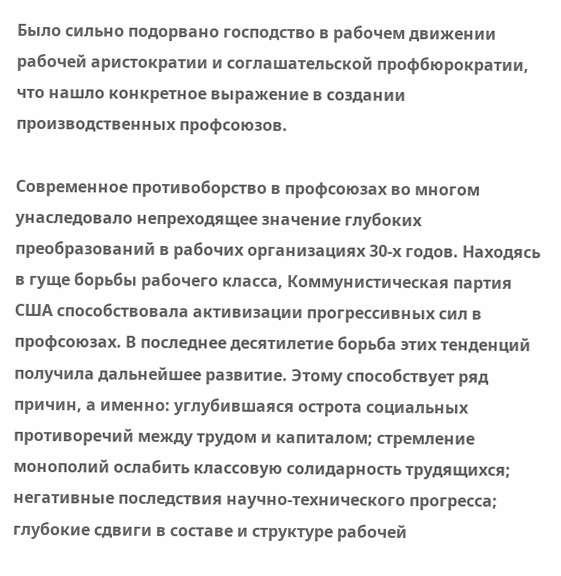Было сильно подорвано господство в рабочем движении рабочей аристократии и соглашательской профбюрократии, что нашло конкретное выражение в создании производственных профсоюзов.

Современное противоборство в профсоюзах во многом унаследовало непреходящее значение глубоких преобразований в рабочих организациях 30-х годов. Находясь в гуще борьбы рабочего класса, Коммунистическая партия США способствовала активизации прогрессивных сил в профсоюзах. В последнее десятилетие борьба этих тенденций получила дальнейшее развитие. Этому способствует ряд причин, а именно: углубившаяся острота социальных противоречий между трудом и капиталом; стремление монополий ослабить классовую солидарность трудящихся; негативные последствия научно-технического прогресса; глубокие сдвиги в составе и структуре рабочей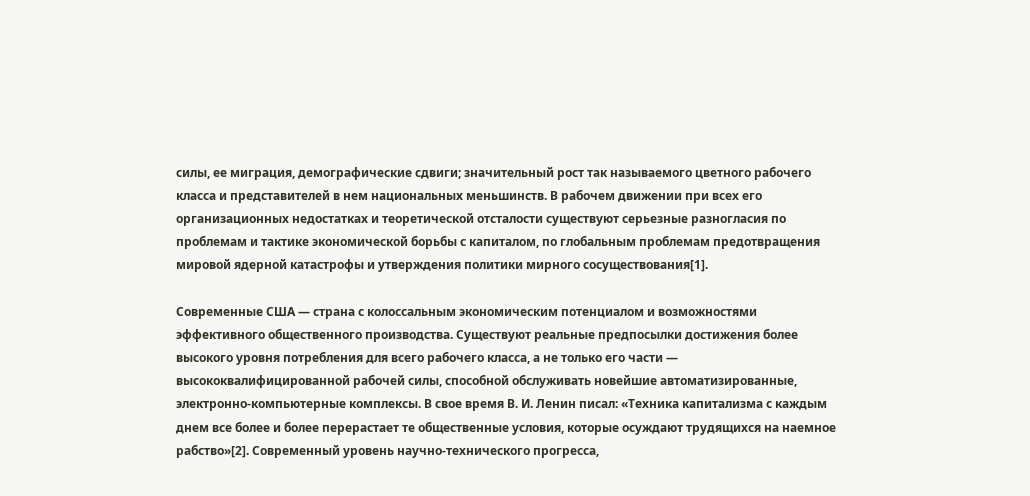силы, ее миграция, демографические сдвиги; значительный рост так называемого цветного рабочего класса и представителей в нем национальных меньшинств. В рабочем движении при всех его организационных недостатках и теоретической отсталости существуют серьезные разногласия по проблемам и тактике экономической борьбы с капиталом, по глобальным проблемам предотвращения мировой ядерной катастрофы и утверждения политики мирного сосуществования[1].

Современные США — страна с колоссальным экономическим потенциалом и возможностями эффективного общественного производства. Существуют реальные предпосылки достижения более высокого уровня потребления для всего рабочего класса, а не только его части — высококвалифицированной рабочей силы, способной обслуживать новейшие автоматизированные, электронно-компьютерные комплексы. В свое время В. И. Ленин писал: «Техника капитализма с каждым днем все более и более перерастает те общественные условия, которые осуждают трудящихся на наемное рабство»[2]. Современный уровень научно-технического прогресса,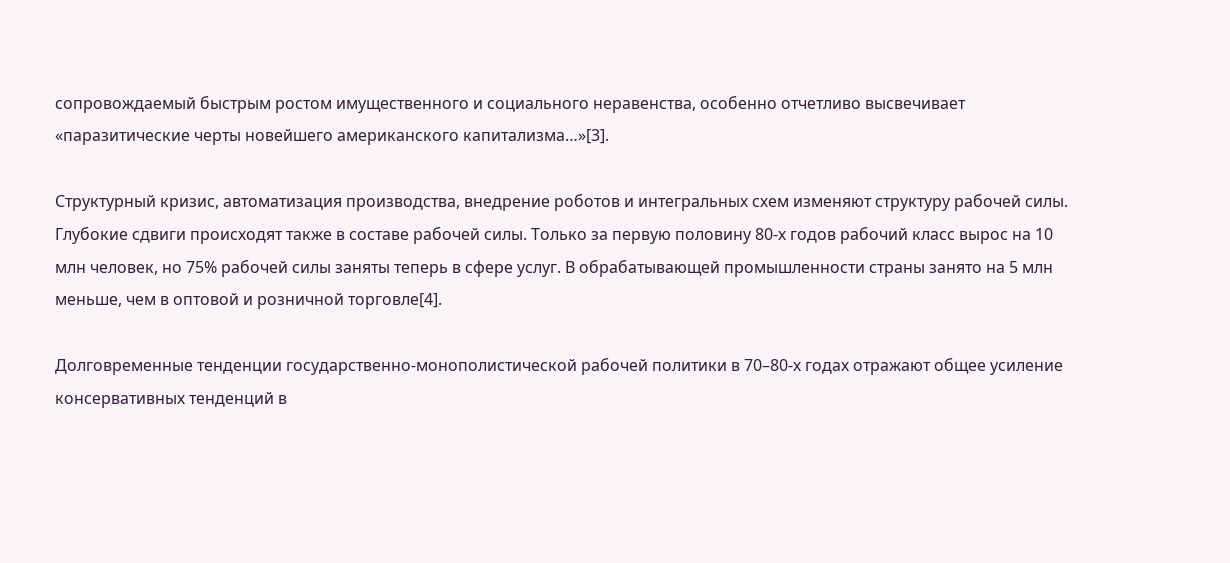сопровождаемый быстрым ростом имущественного и социального неравенства, особенно отчетливо высвечивает «паразитические черты новейшего американского капитализма…»[3].

Структурный кризис, автоматизация производства, внедрение роботов и интегральных схем изменяют структуру рабочей силы. Глубокие сдвиги происходят также в составе рабочей силы. Только за первую половину 80-х годов рабочий класс вырос на 10 млн человек, но 75% рабочей силы заняты теперь в сфере услуг. В обрабатывающей промышленности страны занято на 5 млн меньше, чем в оптовой и розничной торговле[4].

Долговременные тенденции государственно-монополистической рабочей политики в 70–80-х годах отражают общее усиление консервативных тенденций в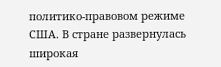политико-правовом режиме США. В стране развернулась широкая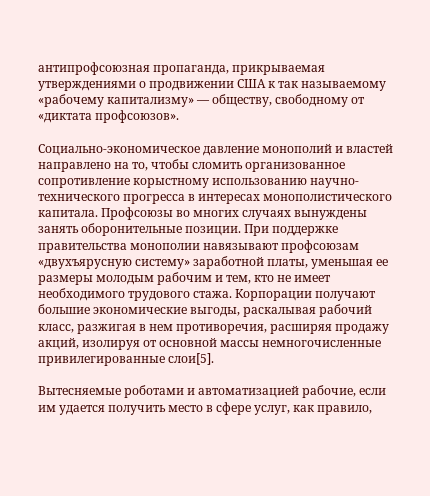антипрофсоюзная пропаганда, прикрываемая утверждениями о продвижении США к так называемому «рабочему капитализму» — обществу, свободному от «диктата профсоюзов».

Социально-экономическое давление монополий и властей направлено на то, чтобы сломить организованное сопротивление корыстному использованию научно-технического прогресса в интересах монополистического капитала. Профсоюзы во многих случаях вынуждены занять оборонительные позиции. При поддержке правительства монополии навязывают профсоюзам «двухъярусную систему» заработной платы, уменьшая ее размеры молодым рабочим и тем, кто не имеет необходимого трудового стажа. Корпорации получают большие экономические выгоды, раскалывая рабочий класс, разжигая в нем противоречия, расширяя продажу акций, изолируя от основной массы немногочисленные привилегированные слои[5].

Вытесняемые роботами и автоматизацией рабочие, если им удается получить место в сфере услуг, как правило,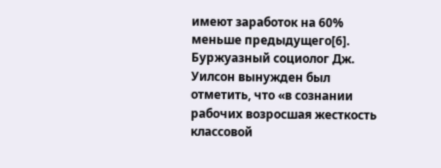имеют заработок на 60% меньше предыдущего[6]. Буржуазный социолог Дж. Уилсон вынужден был отметить, что «в сознании рабочих возросшая жесткость классовой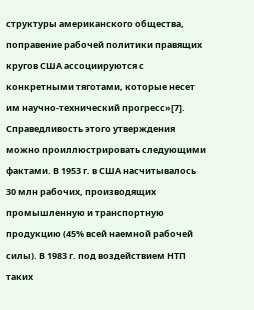структуры американского общества, поправение рабочей политики правящих кругов США ассоциируются с конкретными тяготами, которые несет им научно-технический прогресс»[7]. Справедливость этого утверждения можно проиллюстрировать следующими фактами. В 1953 г. в США насчитывалось 30 млн рабочих, производящих промышленную и транспортную продукцию (45% всей наемной рабочей силы). В 1983 г. под воздействием НТП таких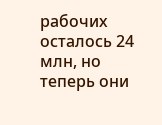рабочих осталось 24 млн, но теперь они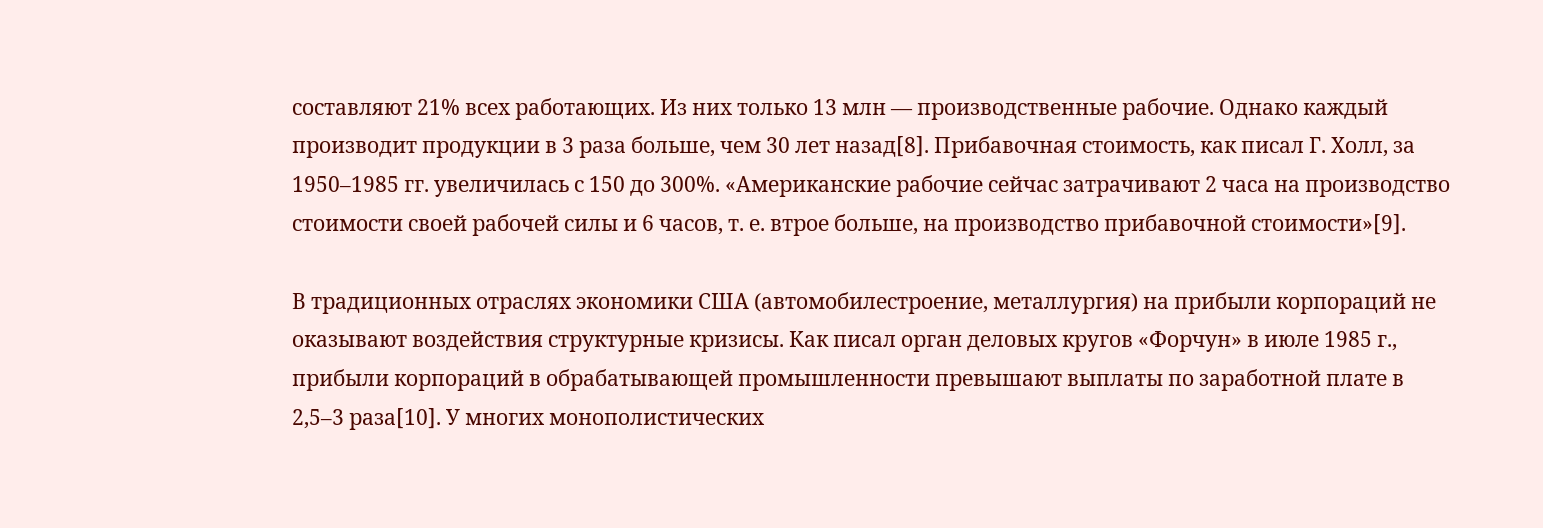составляют 21% всех работающих. Из них только 13 млн — производственные рабочие. Однако каждый производит продукции в 3 раза больше, чем 30 лет назад[8]. Прибавочная стоимость, как писал Г. Холл, за 1950–1985 гг. увеличилась с 150 до 300%. «Американские рабочие сейчас затрачивают 2 часа на производство стоимости своей рабочей силы и 6 часов, т. е. втрое больше, на производство прибавочной стоимости»[9].

В традиционных отраслях экономики США (автомобилестроение, металлургия) на прибыли корпораций не оказывают воздействия структурные кризисы. Как писал орган деловых кругов «Форчун» в июле 1985 г., прибыли корпораций в обрабатывающей промышленности превышают выплаты по заработной плате в 2,5–3 раза[10]. У многих монополистических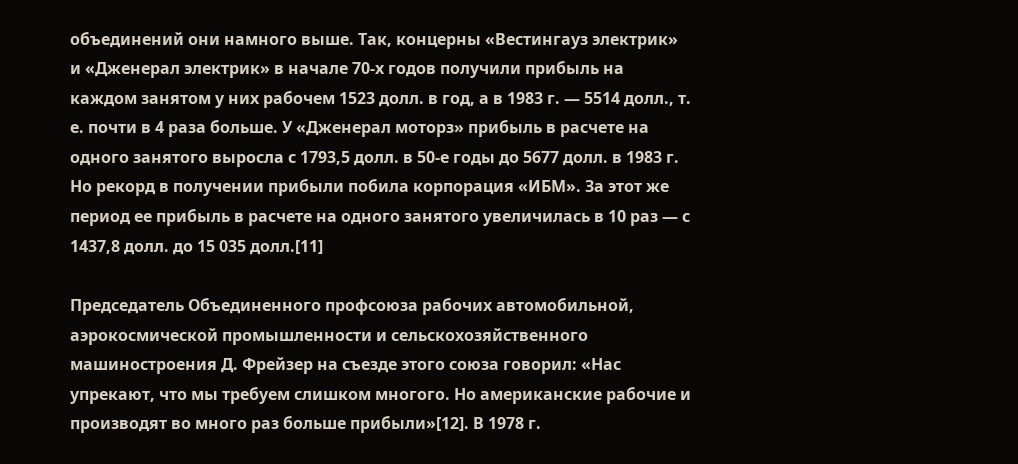объединений они намного выше. Так, концерны «Вестингауз электрик» и «Дженерал электрик» в начале 70-х годов получили прибыль на каждом занятом у них рабочем 1523 долл. в год, а в 1983 г. — 5514 долл., т. е. почти в 4 раза больше. У «Дженерал моторз» прибыль в расчете на одного занятого выросла с 1793,5 долл. в 50-е годы до 5677 долл. в 1983 г. Но рекорд в получении прибыли побила корпорация «ИБМ». За этот же период ее прибыль в расчете на одного занятого увеличилась в 10 раз — с 1437,8 долл. до 15 035 долл.[11]

Председатель Объединенного профсоюза рабочих автомобильной, аэрокосмической промышленности и сельскохозяйственного машиностроения Д. Фрейзер на съезде этого союза говорил: «Нас упрекают, что мы требуем слишком многого. Но американские рабочие и производят во много раз больше прибыли»[12]. В 1978 г.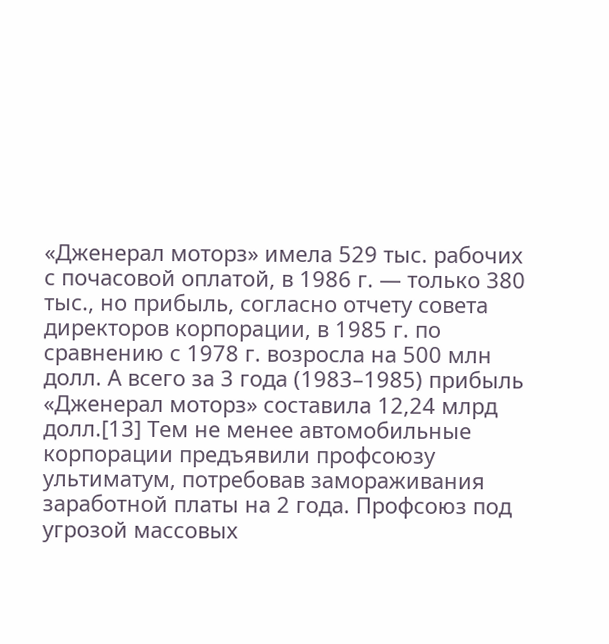«Дженерал моторз» имела 529 тыс. рабочих с почасовой оплатой, в 1986 г. — только 380 тыс., но прибыль, согласно отчету совета директоров корпорации, в 1985 г. по сравнению с 1978 г. возросла на 500 млн долл. А всего за 3 года (1983–1985) прибыль «Дженерал моторз» составила 12,24 млрд долл.[13] Тем не менее автомобильные корпорации предъявили профсоюзу ультиматум, потребовав замораживания заработной платы на 2 года. Профсоюз под угрозой массовых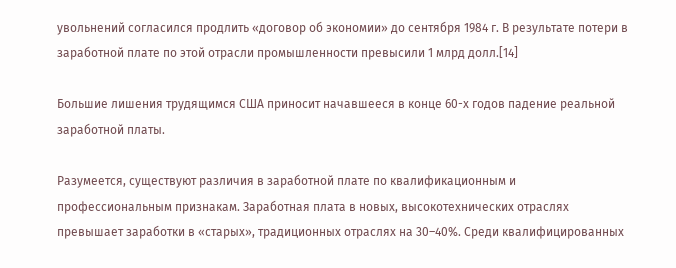увольнений согласился продлить «договор об экономии» до сентября 1984 г. В результате потери в заработной плате по этой отрасли промышленности превысили 1 млрд долл.[14]

Большие лишения трудящимся США приносит начавшееся в конце 60-х годов падение реальной заработной платы.

Разумеется, существуют различия в заработной плате по квалификационным и профессиональным признакам. Заработная плата в новых, высокотехнических отраслях превышает заработки в «старых», традиционных отраслях на 30–40%. Среди квалифицированных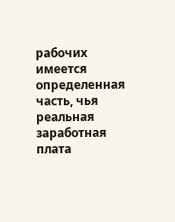рабочих имеется определенная часть, чья реальная заработная плата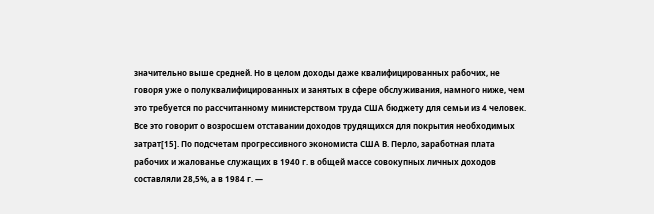значительно выше средней. Но в целом доходы даже квалифицированных рабочих, не говоря уже о полуквалифицированных и занятых в сфере обслуживания, намного ниже, чем это требуется по рассчитанному министерством труда США бюджету для семьи из 4 человек. Все это говорит о возросшем отставании доходов трудящихся для покрытия необходимых затрат[15]. По подсчетам прогрессивного экономиста США В. Перло, заработная плата рабочих и жалованье служащих в 1940 г. в общей массе совокупных личных доходов составляли 28,5%, а в 1984 г. —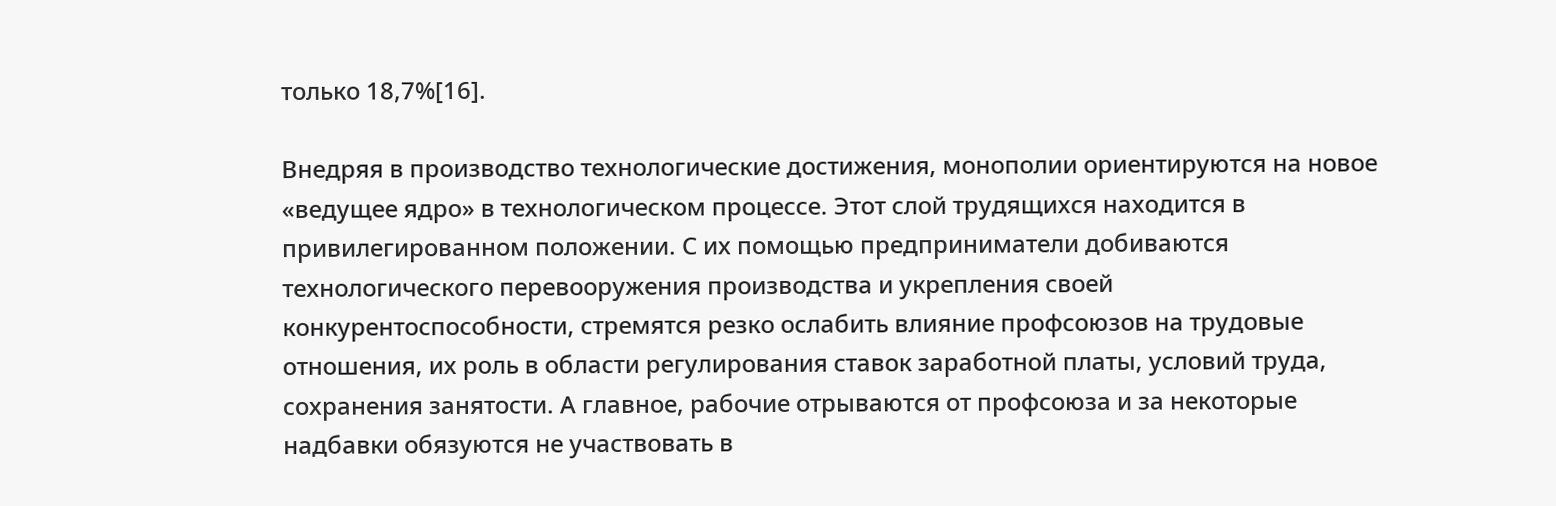только 18,7%[16].

Внедряя в производство технологические достижения, монополии ориентируются на новое «ведущее ядро» в технологическом процессе. Этот слой трудящихся находится в привилегированном положении. С их помощью предприниматели добиваются технологического перевооружения производства и укрепления своей конкурентоспособности, стремятся резко ослабить влияние профсоюзов на трудовые отношения, их роль в области регулирования ставок заработной платы, условий труда, сохранения занятости. А главное, рабочие отрываются от профсоюза и за некоторые надбавки обязуются не участвовать в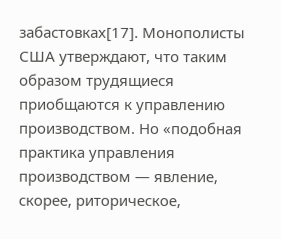забастовках[17]. Монополисты США утверждают, что таким образом трудящиеся приобщаются к управлению производством. Но «подобная практика управления производством — явление, скорее, риторическое,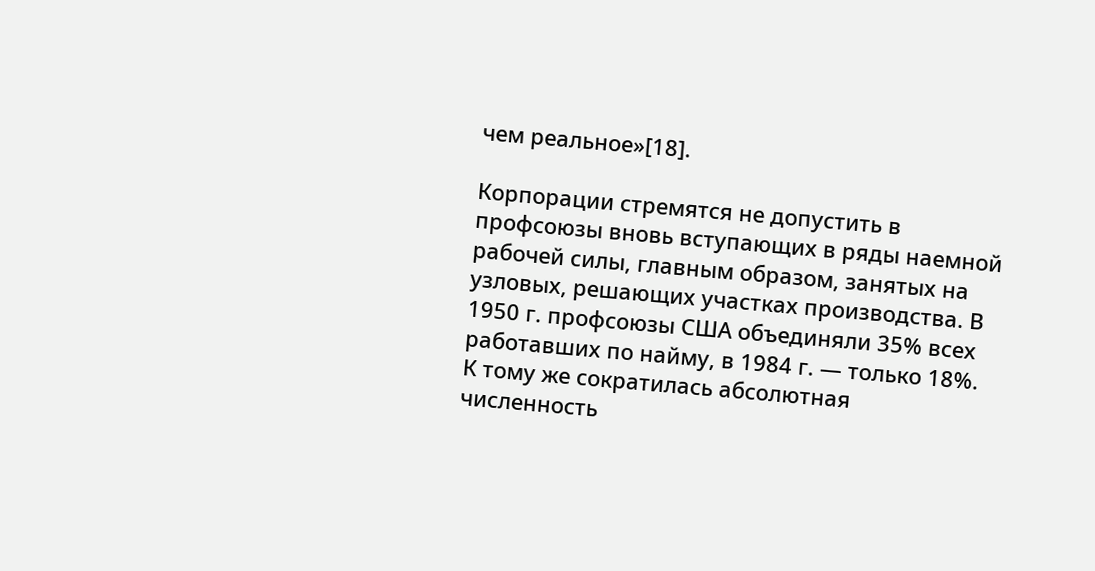чем реальное»[18].

Корпорации стремятся не допустить в профсоюзы вновь вступающих в ряды наемной рабочей силы, главным образом, занятых на узловых, решающих участках производства. В 1950 г. профсоюзы США объединяли 35% всех работавших по найму, в 1984 г. — только 18%. К тому же сократилась абсолютная численность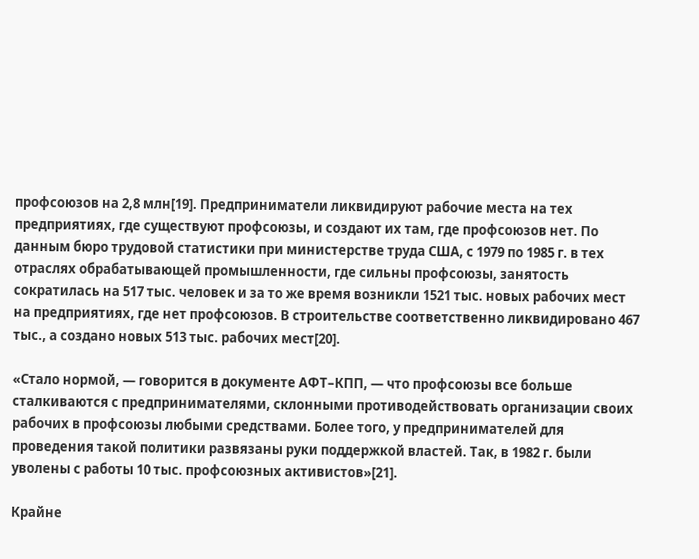профсоюзов на 2,8 млн[19]. Предприниматели ликвидируют рабочие места на тех предприятиях, где существуют профсоюзы, и создают их там, где профсоюзов нет. По данным бюро трудовой статистики при министерстве труда США, с 1979 по 1985 г. в тех отраслях обрабатывающей промышленности, где сильны профсоюзы, занятость сократилась на 517 тыс. человек и за то же время возникли 1521 тыс. новых рабочих мест на предприятиях, где нет профсоюзов. В строительстве соответственно ликвидировано 467 тыс., а создано новых 513 тыс. рабочих мест[20].

«Стало нормой, — говорится в документе АФТ–КПП, — что профсоюзы все больше сталкиваются с предпринимателями, склонными противодействовать организации своих рабочих в профсоюзы любыми средствами. Более того, у предпринимателей для проведения такой политики развязаны руки поддержкой властей. Так, в 1982 г. были уволены с работы 10 тыс. профсоюзных активистов»[21].

Крайне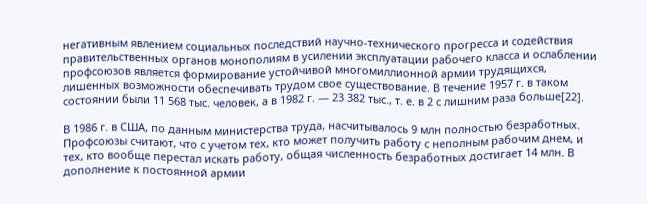негативным явлением социальных последствий научно-технического прогресса и содействия правительственных органов монополиям в усилении эксплуатации рабочего класса и ослаблении профсоюзов является формирование устойчивой многомиллионной армии трудящихся, лишенных возможности обеспечивать трудом свое существование. В течение 1957 г. в таком состоянии были 11 568 тыс. человек, а в 1982 г. — 23 382 тыс., т. е. в 2 с лишним раза больше[22].

В 1986 г. в США, по данным министерства труда, насчитывалось 9 млн полностью безработных. Профсоюзы считают, что с учетом тех, кто может получить работу с неполным рабочим днем, и тех, кто вообще перестал искать работу, общая численность безработных достигает 14 млн. В дополнение к постоянной армии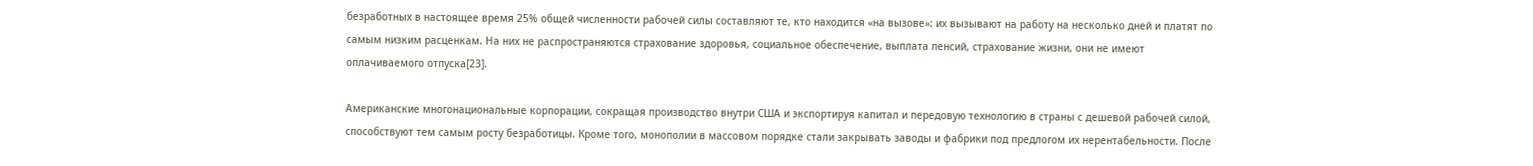безработных в настоящее время 25% общей численности рабочей силы составляют те, кто находится «на вызове»: их вызывают на работу на несколько дней и платят по самым низким расценкам. На них не распространяются страхование здоровья, социальное обеспечение, выплата пенсий, страхование жизни, они не имеют оплачиваемого отпуска[23].

Американские многонациональные корпорации, сокращая производство внутри США и экспортируя капитал и передовую технологию в страны с дешевой рабочей силой, способствуют тем самым росту безработицы. Кроме того, монополии в массовом порядке стали закрывать заводы и фабрики под предлогом их нерентабельности. После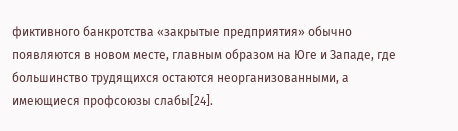фиктивного банкротства «закрытые предприятия» обычно появляются в новом месте, главным образом на Юге и Западе, где большинство трудящихся остаются неорганизованными, а имеющиеся профсоюзы слабы[24].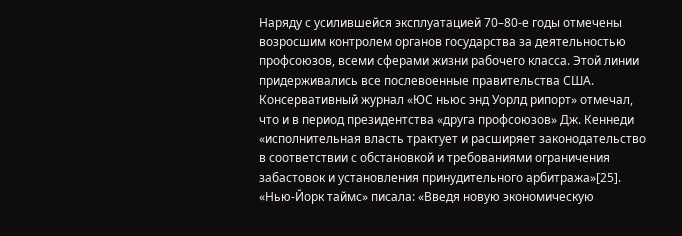Наряду с усилившейся эксплуатацией 70–80-е годы отмечены возросшим контролем органов государства за деятельностью профсоюзов, всеми сферами жизни рабочего класса. Этой линии придерживались все послевоенные правительства США. Консервативный журнал «ЮС ньюс энд Уорлд рипорт» отмечал, что и в период президентства «друга профсоюзов» Дж. Кеннеди «исполнительная власть трактует и расширяет законодательство в соответствии с обстановкой и требованиями ограничения забастовок и установления принудительного арбитража»[25]. «Нью-Йорк таймс» писала: «Введя новую экономическую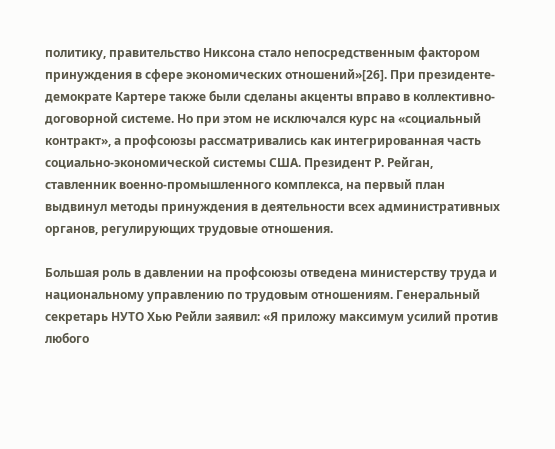политику, правительство Никсона стало непосредственным фактором принуждения в сфере экономических отношений»[26]. При президенте-демократе Картере также были сделаны акценты вправо в коллективно-договорной системе. Но при этом не исключался курс на «социальный контракт», а профсоюзы рассматривались как интегрированная часть социально-экономической системы США. Президент Р. Рейган, ставленник военно-промышленного комплекса, на первый план выдвинул методы принуждения в деятельности всех административных органов, регулирующих трудовые отношения.

Большая роль в давлении на профсоюзы отведена министерству труда и национальному управлению по трудовым отношениям. Генеральный секретарь НУТО Хью Рейли заявил: «Я приложу максимум усилий против любого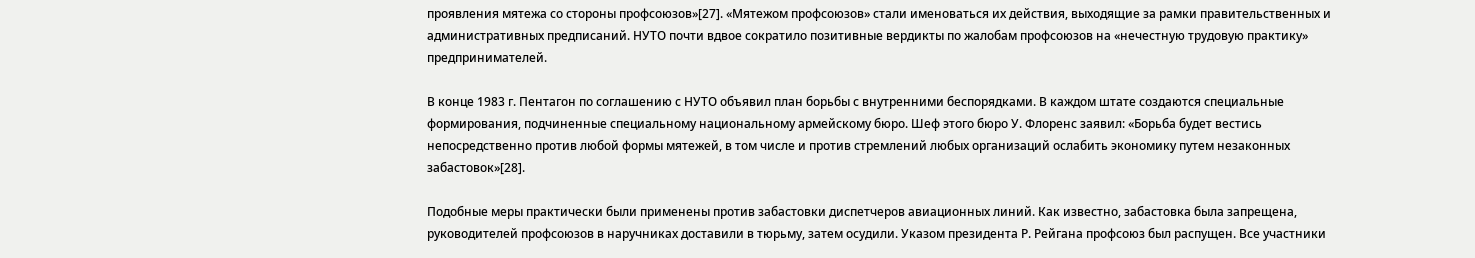проявления мятежа со стороны профсоюзов»[27]. «Мятежом профсоюзов» стали именоваться их действия, выходящие за рамки правительственных и административных предписаний. НУТО почти вдвое сократило позитивные вердикты по жалобам профсоюзов на «нечестную трудовую практику» предпринимателей.

В конце 1983 г. Пентагон по соглашению с НУТО объявил план борьбы с внутренними беспорядками. В каждом штате создаются специальные формирования, подчиненные специальному национальному армейскому бюро. Шеф этого бюро У. Флоренс заявил: «Борьба будет вестись непосредственно против любой формы мятежей, в том числе и против стремлений любых организаций ослабить экономику путем незаконных забастовок»[28].

Подобные меры практически были применены против забастовки диспетчеров авиационных линий. Как известно, забастовка была запрещена, руководителей профсоюзов в наручниках доставили в тюрьму, затем осудили. Указом президента Р. Рейгана профсоюз был распущен. Все участники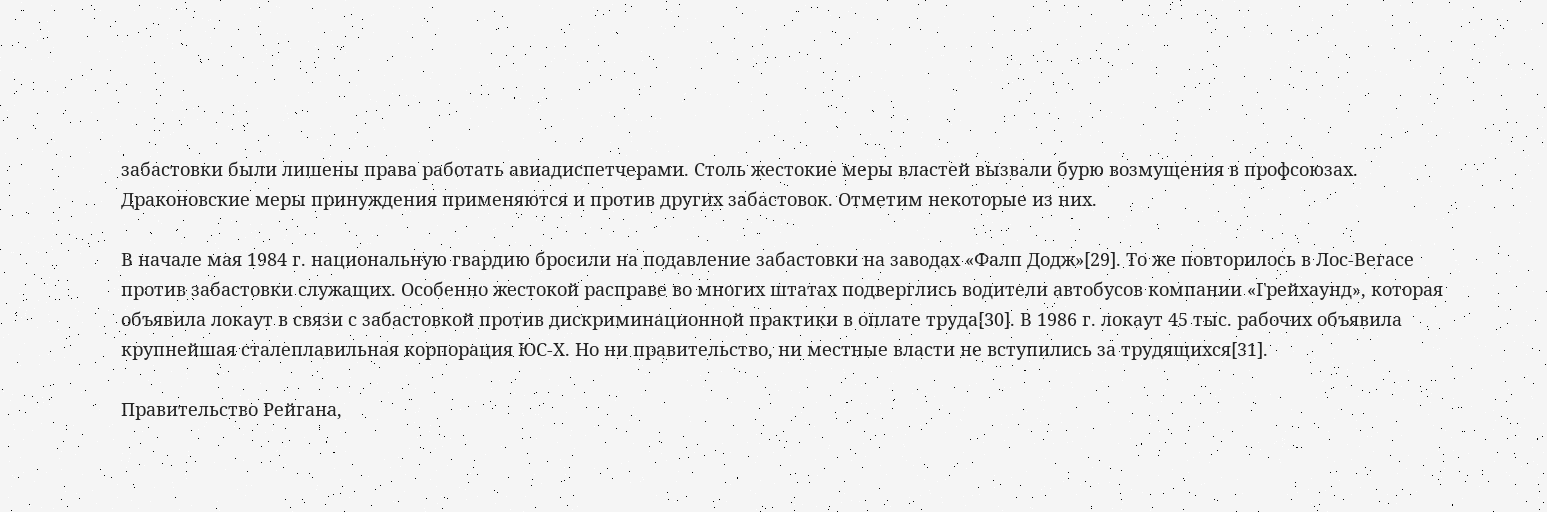забастовки были лишены права работать авиадиспетчерами. Столь жестокие меры властей вызвали бурю возмущения в профсоюзах. Драконовские меры принуждения применяются и против других забастовок. Отметим некоторые из них.

В начале мая 1984 г. национальную гвардию бросили на подавление забастовки на заводах «Фалп Додж»[29]. То же повторилось в Лос-Вегасе против забастовки служащих. Особенно жестокой расправе во многих штатах подверглись водители автобусов компании «Грейхаунд», которая объявила локаут в связи с забастовкой против дискриминационной практики в оплате труда[30]. В 1986 г. локаут 45 тыс. рабочих объявила крупнейшая сталеплавильная корпорация ЮС-Х. Но ни правительство, ни местные власти не вступились за трудящихся[31].

Правительство Рейгана,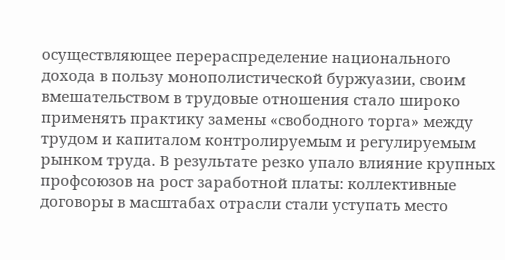осуществляющее перераспределение национального дохода в пользу монополистической буржуазии, своим вмешательством в трудовые отношения стало широко применять практику замены «свободного торга» между трудом и капиталом контролируемым и регулируемым рынком труда. В результате резко упало влияние крупных профсоюзов на рост заработной платы: коллективные договоры в масштабах отрасли стали уступать место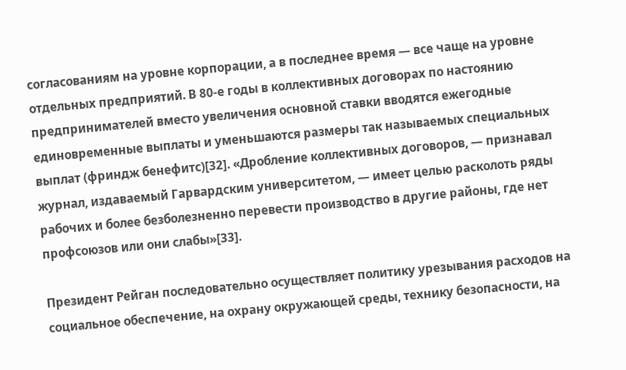согласованиям на уровне корпорации, а в последнее время — все чаще на уровне отдельных предприятий. В 80-е годы в коллективных договорах по настоянию предпринимателей вместо увеличения основной ставки вводятся ежегодные единовременные выплаты и уменьшаются размеры так называемых специальных выплат (фриндж бенефитс)[32]. «Дробление коллективных договоров, — признавал журнал, издаваемый Гарвардским университетом, — имеет целью расколоть ряды рабочих и более безболезненно перевести производство в другие районы, где нет профсоюзов или они слабы»[33].

Президент Рейган последовательно осуществляет политику урезывания расходов на социальное обеспечение, на охрану окружающей среды, технику безопасности, на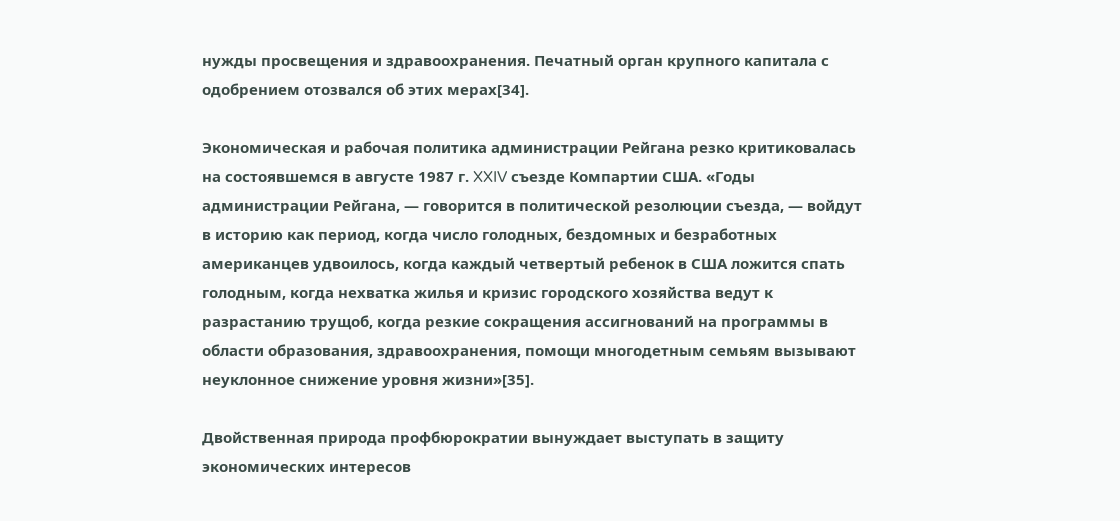нужды просвещения и здравоохранения. Печатный орган крупного капитала с одобрением отозвался об этих мерах[34].

Экономическая и рабочая политика администрации Рейгана резко критиковалась на состоявшемся в августе 1987 г. XXIV съезде Компартии США. «Годы администрации Рейгана, — говорится в политической резолюции съезда, — войдут в историю как период, когда число голодных, бездомных и безработных американцев удвоилось, когда каждый четвертый ребенок в США ложится спать голодным, когда нехватка жилья и кризис городского хозяйства ведут к разрастанию трущоб, когда резкие сокращения ассигнований на программы в области образования, здравоохранения, помощи многодетным семьям вызывают неуклонное снижение уровня жизни»[35].

Двойственная природа профбюрократии вынуждает выступать в защиту экономических интересов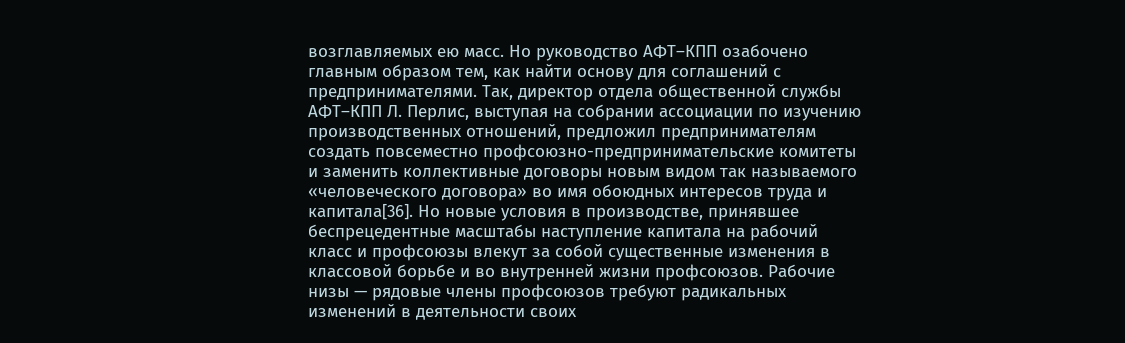возглавляемых ею масс. Но руководство АФТ–КПП озабочено главным образом тем, как найти основу для соглашений с предпринимателями. Так, директор отдела общественной службы АФТ–КПП Л. Перлис, выступая на собрании ассоциации по изучению производственных отношений, предложил предпринимателям создать повсеместно профсоюзно-предпринимательские комитеты и заменить коллективные договоры новым видом так называемого «человеческого договора» во имя обоюдных интересов труда и капитала[36]. Но новые условия в производстве, принявшее беспрецедентные масштабы наступление капитала на рабочий класс и профсоюзы влекут за собой существенные изменения в классовой борьбе и во внутренней жизни профсоюзов. Рабочие низы — рядовые члены профсоюзов требуют радикальных изменений в деятельности своих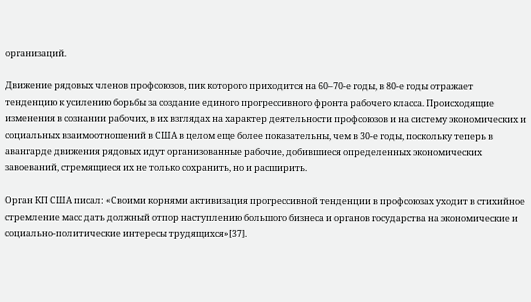организаций.

Движение рядовых членов профсоюзов, пик которого приходится на 60–70-е годы, в 80-е годы отражает тенденцию к усилению борьбы за создание единого прогрессивного фронта рабочего класса. Происходящие изменения в сознании рабочих, в их взглядах на характер деятельности профсоюзов и на систему экономических и социальных взаимоотношений в США в целом еще более показательны, чем в 30-е годы, поскольку теперь в авангарде движения рядовых идут организованные рабочие, добившиеся определенных экономических завоеваний, стремящиеся их не только сохранить, но и расширить.

Орган КП США писал: «Своими корнями активизация прогрессивной тенденции в профсоюзах уходит в стихийное стремление масс дать должный отпор наступлению большого бизнеса и органов государства на экономические и социально-политические интересы трудящихся»[37].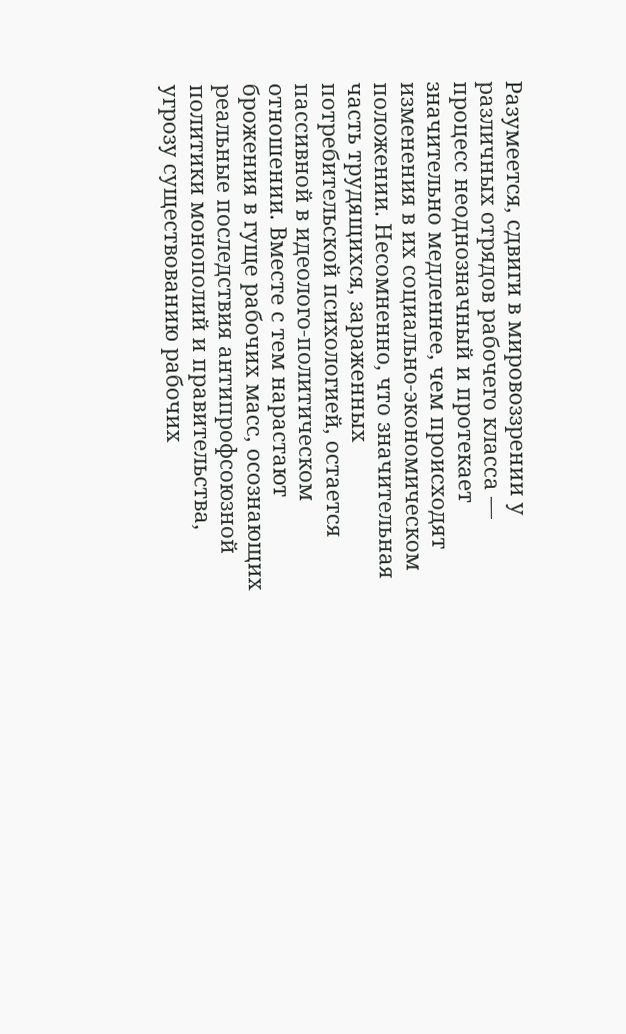Разумеется, сдвиги в мировоззрении у различных отрядов рабочего класса — процесс неоднозначный и протекает значительно медленнее, чем происходят изменения в их социально-экономическом положении. Несомненно, что значительная часть трудящихся, зараженных потребительской психологией, остается пассивной в идеолого-политическом отношении. Вместе с тем нарастают брожения в гуще рабочих масс, осознающих реальные последствия антипрофсоюзной политики монополий и правительства, угрозу существованию рабочих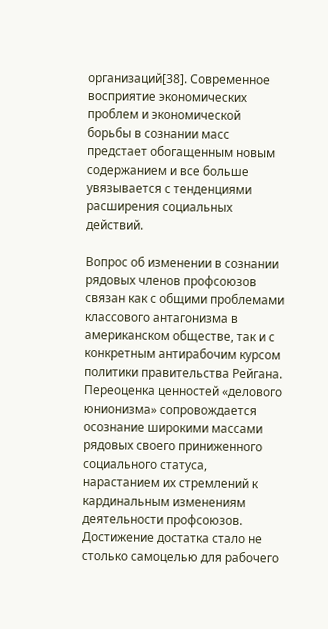организаций[38]. Современное восприятие экономических проблем и экономической борьбы в сознании масс предстает обогащенным новым содержанием и все больше увязывается с тенденциями расширения социальных действий.

Вопрос об изменении в сознании рядовых членов профсоюзов связан как с общими проблемами классового антагонизма в американском обществе, так и с конкретным антирабочим курсом политики правительства Рейгана. Переоценка ценностей «делового юнионизма» сопровождается осознание широкими массами рядовых своего приниженного социального статуса, нарастанием их стремлений к кардинальным изменениям деятельности профсоюзов. Достижение достатка стало не столько самоцелью для рабочего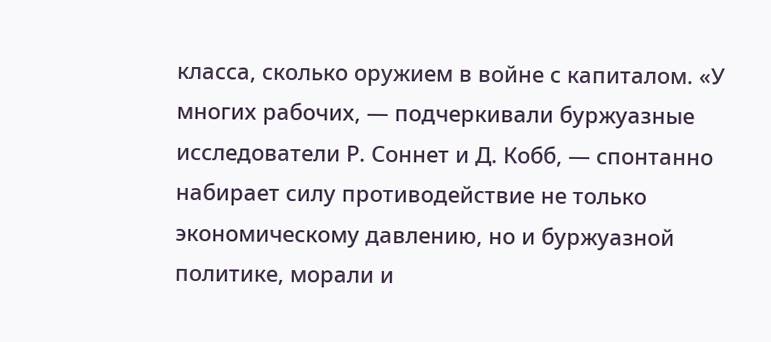класса, сколько оружием в войне с капиталом. «У многих рабочих, — подчеркивали буржуазные исследователи Р. Соннет и Д. Кобб, — спонтанно набирает силу противодействие не только экономическому давлению, но и буржуазной политике, морали и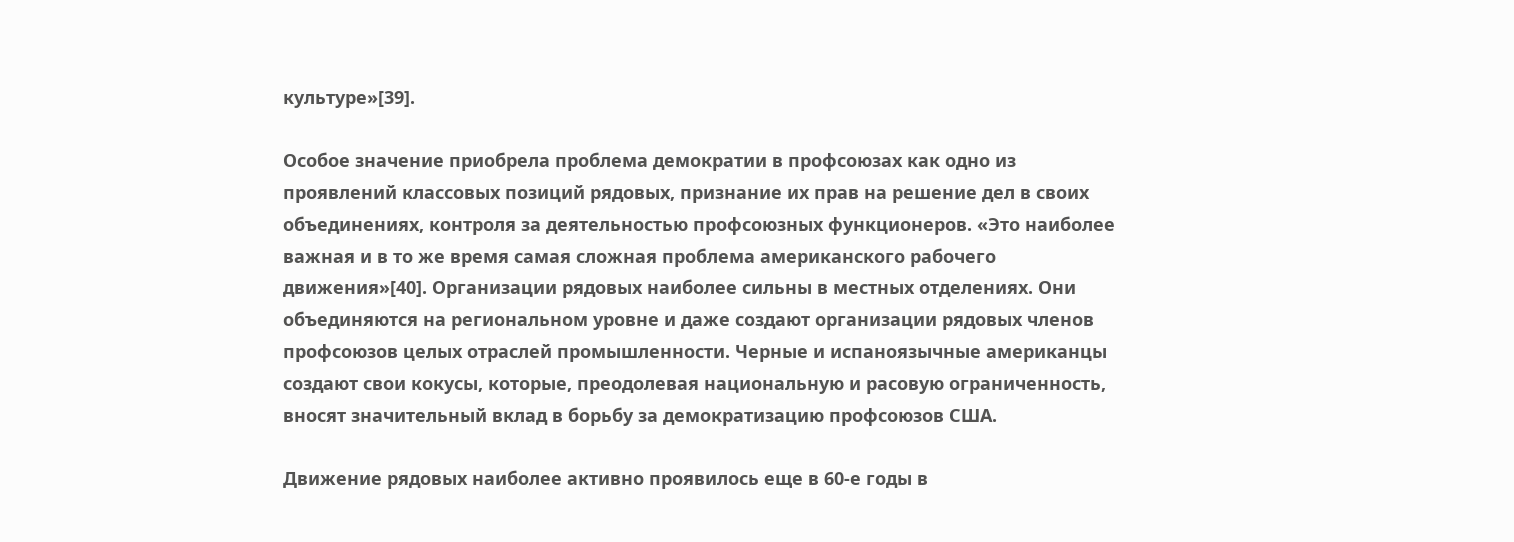культуре»[39].

Особое значение приобрела проблема демократии в профсоюзах как одно из проявлений классовых позиций рядовых, признание их прав на решение дел в своих объединениях, контроля за деятельностью профсоюзных функционеров. «Это наиболее важная и в то же время самая сложная проблема американского рабочего движения»[40]. Организации рядовых наиболее сильны в местных отделениях. Они объединяются на региональном уровне и даже создают организации рядовых членов профсоюзов целых отраслей промышленности. Черные и испаноязычные американцы создают свои кокусы, которые, преодолевая национальную и расовую ограниченность, вносят значительный вклад в борьбу за демократизацию профсоюзов США.

Движение рядовых наиболее активно проявилось еще в 60-е годы в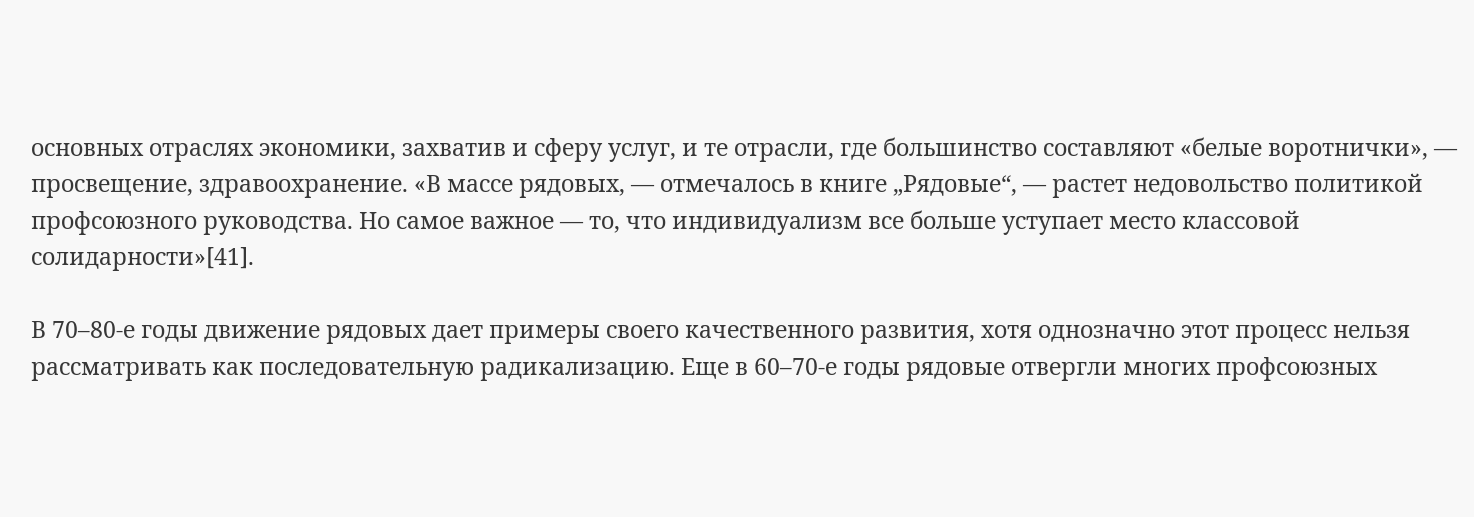основных отраслях экономики, захватив и сферу услуг, и те отрасли, где большинство составляют «белые воротнички», — просвещение, здравоохранение. «В массе рядовых, — отмечалось в книге „Рядовые“, — растет недовольство политикой профсоюзного руководства. Но самое важное — то, что индивидуализм все больше уступает место классовой солидарности»[41].

В 70–80-е годы движение рядовых дает примеры своего качественного развития, хотя однозначно этот процесс нельзя рассматривать как последовательную радикализацию. Еще в 60–70-е годы рядовые отвергли многих профсоюзных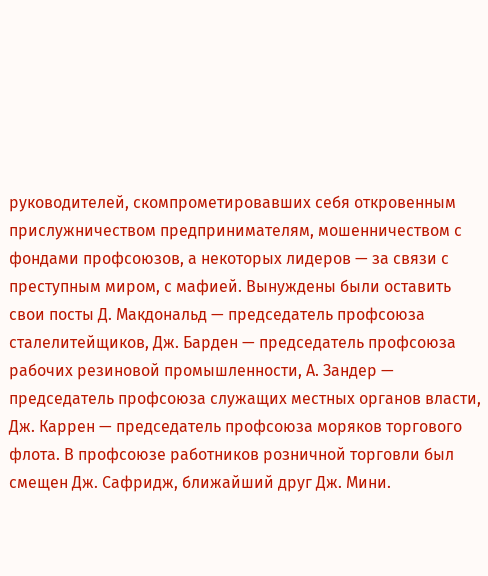руководителей, скомпрометировавших себя откровенным прислужничеством предпринимателям, мошенничеством с фондами профсоюзов, а некоторых лидеров — за связи с преступным миром, с мафией. Вынуждены были оставить свои посты Д. Макдональд — председатель профсоюза сталелитейщиков, Дж. Барден — председатель профсоюза рабочих резиновой промышленности, А. Зандер — председатель профсоюза служащих местных органов власти, Дж. Каррен — председатель профсоюза моряков торгового флота. В профсоюзе работников розничной торговли был смещен Дж. Сафридж, ближайший друг Дж. Мини.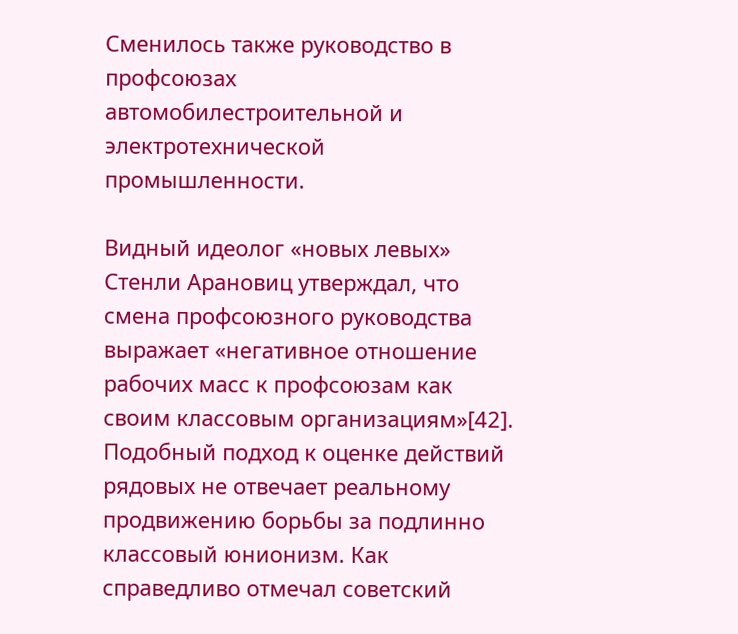Сменилось также руководство в профсоюзах автомобилестроительной и электротехнической промышленности.

Видный идеолог «новых левых» Стенли Арановиц утверждал, что смена профсоюзного руководства выражает «негативное отношение рабочих масс к профсоюзам как своим классовым организациям»[42]. Подобный подход к оценке действий рядовых не отвечает реальному продвижению борьбы за подлинно классовый юнионизм. Как справедливо отмечал советский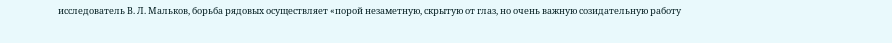исследователь В. Л. Мальков, борьба рядовых осуществляет «порой незаметную, скрытую от глаз, но очень важную созидательную работу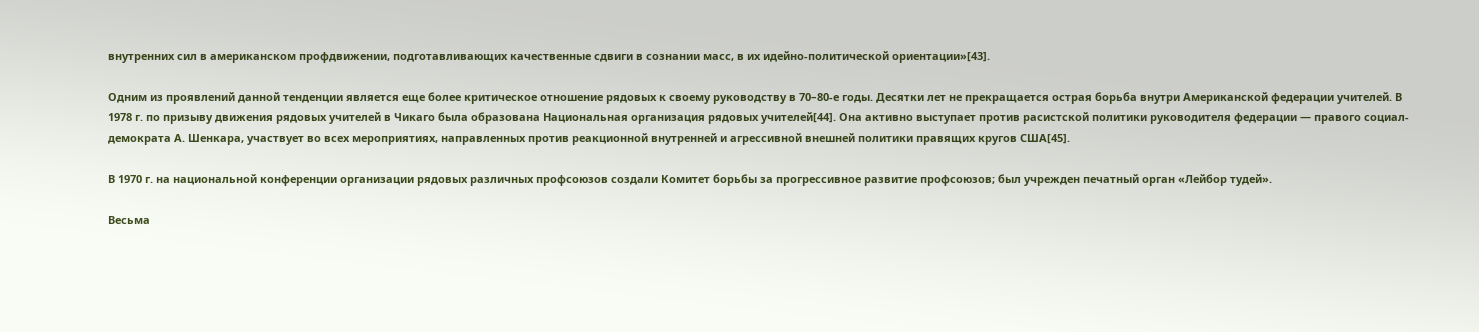внутренних сил в американском профдвижении, подготавливающих качественные сдвиги в сознании масс, в их идейно-политической ориентации»[43].

Одним из проявлений данной тенденции является еще более критическое отношение рядовых к своему руководству в 70–80-е годы. Десятки лет не прекращается острая борьба внутри Американской федерации учителей. В 1978 г. по призыву движения рядовых учителей в Чикаго была образована Национальная организация рядовых учителей[44]. Она активно выступает против расистской политики руководителя федерации — правого социал-демократа А. Шенкара, участвует во всех мероприятиях, направленных против реакционной внутренней и агрессивной внешней политики правящих кругов США[45].

В 1970 г. на национальной конференции организации рядовых различных профсоюзов создали Комитет борьбы за прогрессивное развитие профсоюзов; был учрежден печатный орган «Лейбор тудей».

Весьма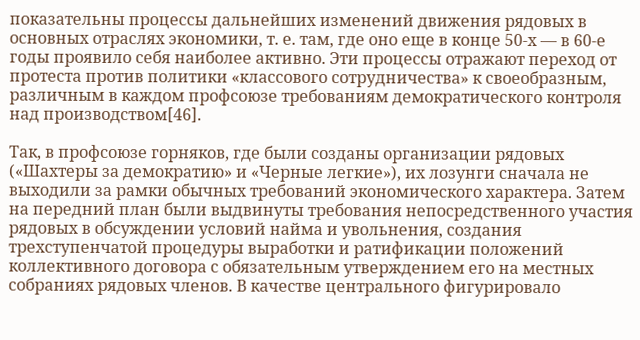показательны процессы дальнейших изменений движения рядовых в основных отраслях экономики, т. е. там, где оно еще в конце 50-х — в 60-е годы проявило себя наиболее активно. Эти процессы отражают переход от протеста против политики «классового сотрудничества» к своеобразным, различным в каждом профсоюзе требованиям демократического контроля над производством[46].

Так, в профсоюзе горняков, где были созданы организации рядовых («Шахтеры за демократию» и «Черные легкие»), их лозунги сначала не выходили за рамки обычных требований экономического характера. Затем на передний план были выдвинуты требования непосредственного участия рядовых в обсуждении условий найма и увольнения, создания трехступенчатой процедуры выработки и ратификации положений коллективного договора с обязательным утверждением его на местных собраниях рядовых членов. В качестве центрального фигурировало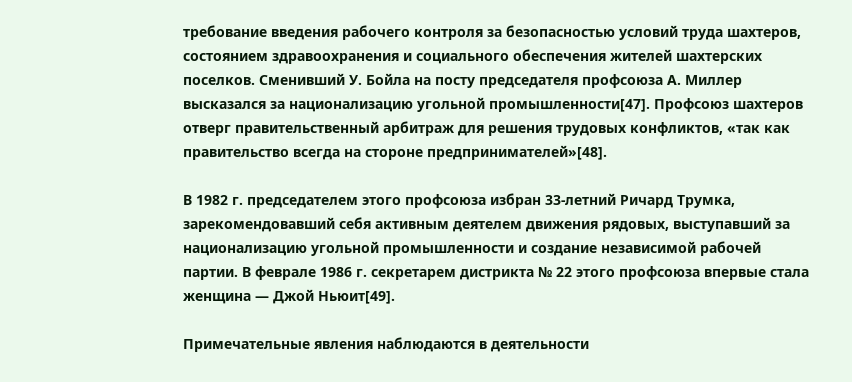требование введения рабочего контроля за безопасностью условий труда шахтеров, состоянием здравоохранения и социального обеспечения жителей шахтерских поселков. Сменивший У. Бойла на посту председателя профсоюза А. Миллер высказался за национализацию угольной промышленности[47]. Профсоюз шахтеров отверг правительственный арбитраж для решения трудовых конфликтов, «так как правительство всегда на стороне предпринимателей»[48].

В 1982 г. председателем этого профсоюза избран 33-летний Ричард Трумка, зарекомендовавший себя активным деятелем движения рядовых, выступавший за национализацию угольной промышленности и создание независимой рабочей партии. В феврале 1986 г. секретарем дистрикта № 22 этого профсоюза впервые стала женщина — Джой Ньюит[49].

Примечательные явления наблюдаются в деятельности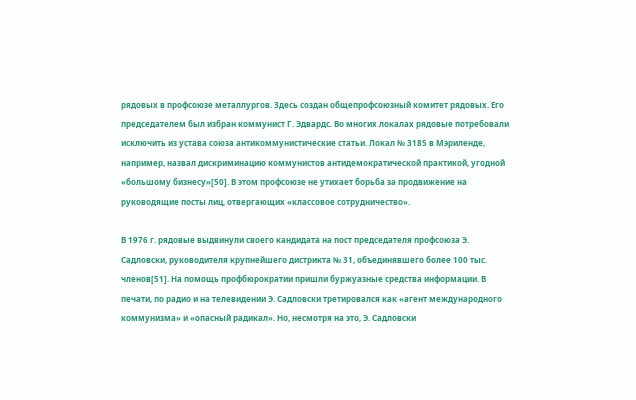рядовых в профсоюзе металлургов. Здесь создан общепрофсоюзный комитет рядовых. Его председателем был избран коммунист Г. Эдвардс. Во многих локалах рядовые потребовали исключить из устава союза антикоммунистические статьи. Локал № 3185 в Мэриленде, например, назвал дискриминацию коммунистов антидемократической практикой, угодной «большому бизнесу»[50]. В этом профсоюзе не утихает борьба за продвижение на руководящие посты лиц, отвергающих «классовое сотрудничество».

В 1976 г. рядовые выдвинули своего кандидата на пост председателя профсоюза Э. Садловски, руководителя крупнейшего дистрикта № 31, объединявшего более 100 тыс. членов[51]. На помощь профбюрократии пришли буржуазные средства информации. В печати, по радио и на телевидении Э. Садловски третировался как «агент международного коммунизма» и «опасный радикал». Но, несмотря на это, Э. Садловски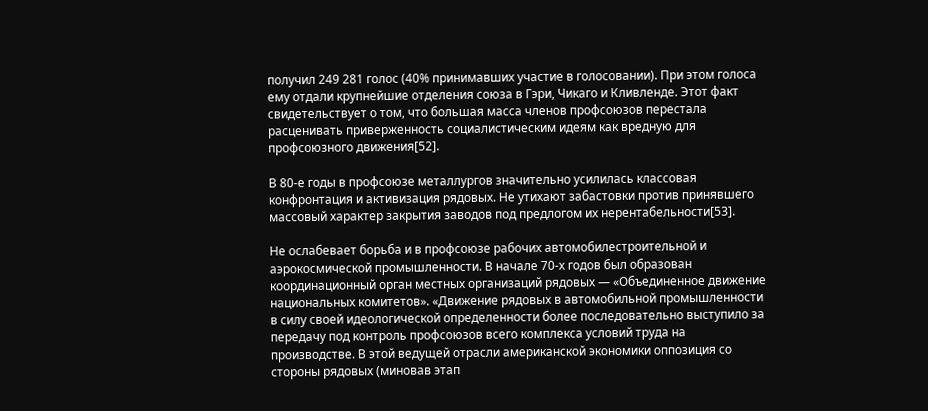получил 249 281 голос (40% принимавших участие в голосовании). При этом голоса ему отдали крупнейшие отделения союза в Гэри, Чикаго и Кливленде. Этот факт свидетельствует о том, что большая масса членов профсоюзов перестала расценивать приверженность социалистическим идеям как вредную для профсоюзного движения[52].

В 80-е годы в профсоюзе металлургов значительно усилилась классовая конфронтация и активизация рядовых. Не утихают забастовки против принявшего массовый характер закрытия заводов под предлогом их нерентабельности[53].

Не ослабевает борьба и в профсоюзе рабочих автомобилестроительной и аэрокосмической промышленности. В начале 70-х годов был образован координационный орган местных организаций рядовых — «Объединенное движение национальных комитетов». «Движение рядовых в автомобильной промышленности в силу своей идеологической определенности более последовательно выступило за передачу под контроль профсоюзов всего комплекса условий труда на производстве. В этой ведущей отрасли американской экономики оппозиция со стороны рядовых (миновав этап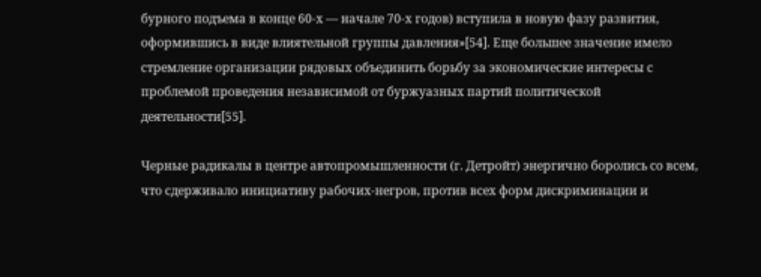бурного подъема в конце 60-х — начале 70-х годов) вступила в новую фазу развития, оформившись в виде влиятельной группы давления»[54]. Еще большее значение имело стремление организации рядовых объединить борьбу за экономические интересы с проблемой проведения независимой от буржуазных партий политической деятельности[55].

Черные радикалы в центре автопромышленности (г. Детройт) энергично боролись со всем, что сдерживало инициативу рабочих-негров, против всех форм дискриминации и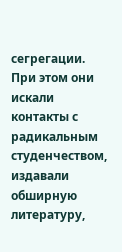сегрегации. При этом они искали контакты с радикальным студенчеством, издавали обширную литературу,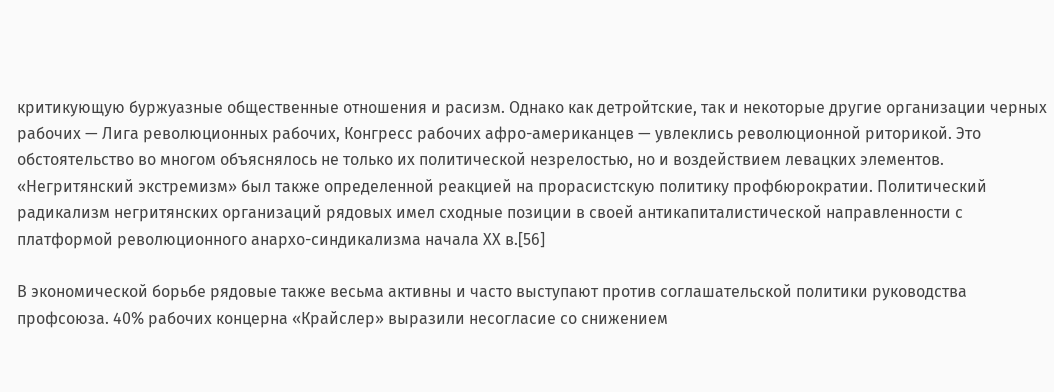критикующую буржуазные общественные отношения и расизм. Однако как детройтские, так и некоторые другие организации черных рабочих — Лига революционных рабочих, Конгресс рабочих афро-американцев — увлеклись революционной риторикой. Это обстоятельство во многом объяснялось не только их политической незрелостью, но и воздействием левацких элементов. «Негритянский экстремизм» был также определенной реакцией на прорасистскую политику профбюрократии. Политический радикализм негритянских организаций рядовых имел сходные позиции в своей антикапиталистической направленности с платформой революционного анархо-синдикализма начала ХХ в.[56]

В экономической борьбе рядовые также весьма активны и часто выступают против соглашательской политики руководства профсоюза. 40% рабочих концерна «Крайслер» выразили несогласие со снижением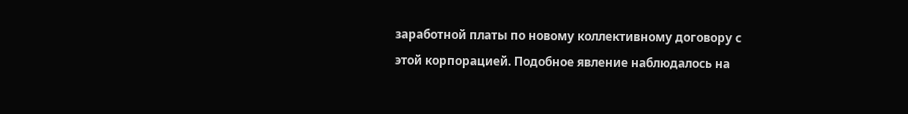заработной платы по новому коллективному договору с этой корпорацией. Подобное явление наблюдалось на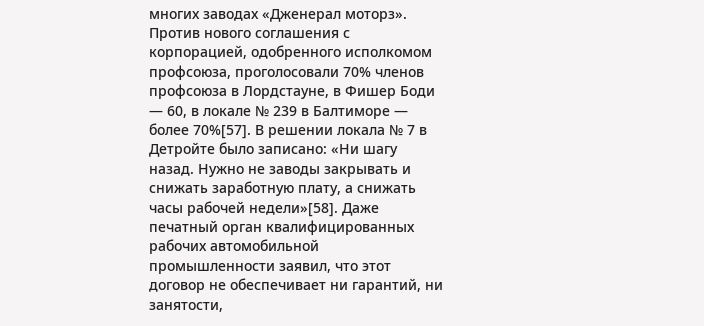многих заводах «Дженерал моторз». Против нового соглашения с корпорацией, одобренного исполкомом профсоюза, проголосовали 70% членов профсоюза в Лордстауне, в Фишер Боди — 60, в локале № 239 в Балтиморе — более 70%[57]. В решении локала № 7 в Детройте было записано: «Ни шагу назад. Нужно не заводы закрывать и снижать заработную плату, а снижать часы рабочей недели»[58]. Даже печатный орган квалифицированных рабочих автомобильной промышленности заявил, что этот договор не обеспечивает ни гарантий, ни занятости,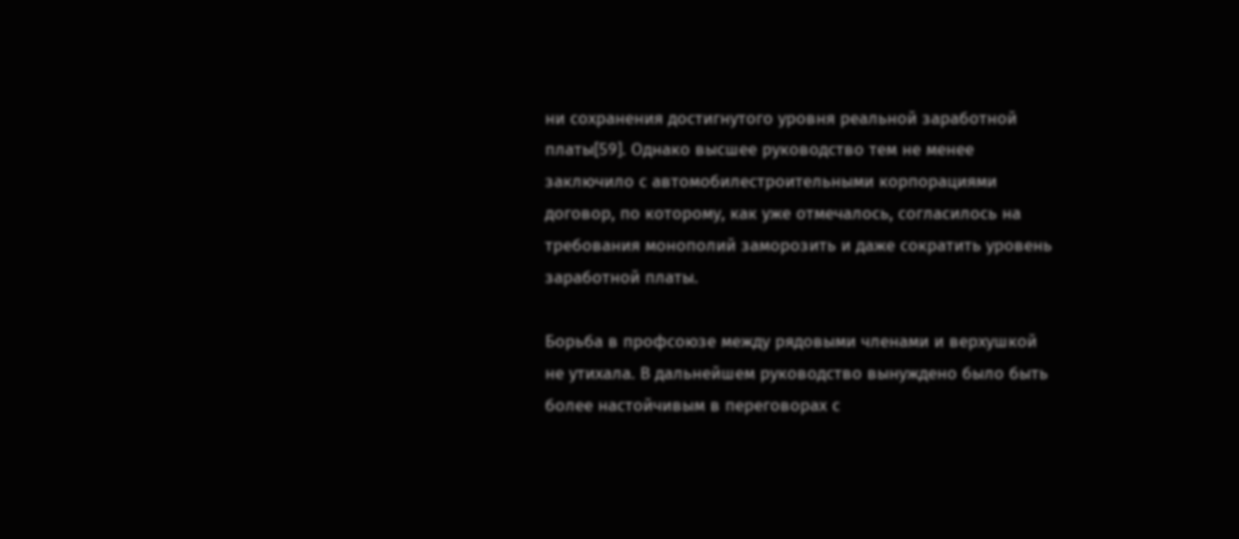ни сохранения достигнутого уровня реальной заработной платы[59]. Однако высшее руководство тем не менее заключило с автомобилестроительными корпорациями договор, по которому, как уже отмечалось, согласилось на требования монополий заморозить и даже сократить уровень заработной платы.

Борьба в профсоюзе между рядовыми членами и верхушкой не утихала. В дальнейшем руководство вынуждено было быть более настойчивым в переговорах с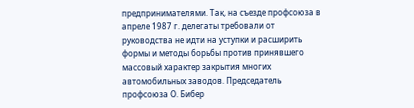предпринимателями. Так, на съезде профсоюза в апреле 1987 г. делегаты требовали от руководства не идти на уступки и расширить формы и методы борьбы против принявшего массовый характер закрытия многих автомобильных заводов. Председатель профсоюза О. Бибер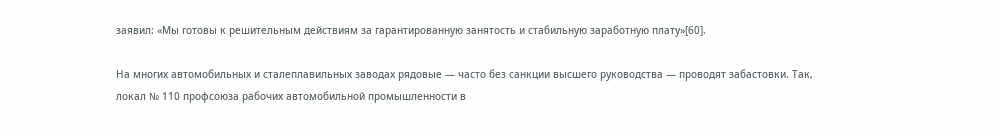заявил: «Мы готовы к решительным действиям за гарантированную занятость и стабильную заработную плату»[60].

На многих автомобильных и сталеплавильных заводах рядовые — часто без санкции высшего руководства — проводят забастовки. Так, локал № 110 профсоюза рабочих автомобильной промышленности в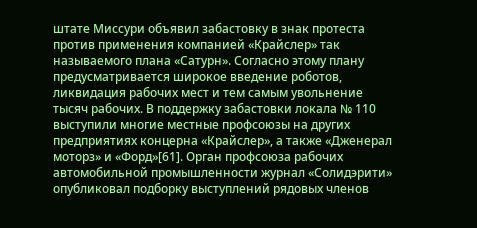штате Миссури объявил забастовку в знак протеста против применения компанией «Крайслер» так называемого плана «Сатурн». Согласно этому плану предусматривается широкое введение роботов, ликвидация рабочих мест и тем самым увольнение тысяч рабочих. В поддержку забастовки локала № 110 выступили многие местные профсоюзы на других предприятиях концерна «Крайслер», а также «Дженерал моторз» и «Форд»[61]. Орган профсоюза рабочих автомобильной промышленности журнал «Солидэрити» опубликовал подборку выступлений рядовых членов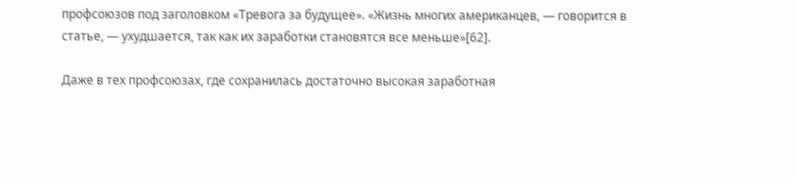профсоюзов под заголовком «Тревога за будущее». «Жизнь многих американцев, — говорится в статье, — ухудшается, так как их заработки становятся все меньше»[62].

Даже в тех профсоюзах, где сохранилась достаточно высокая заработная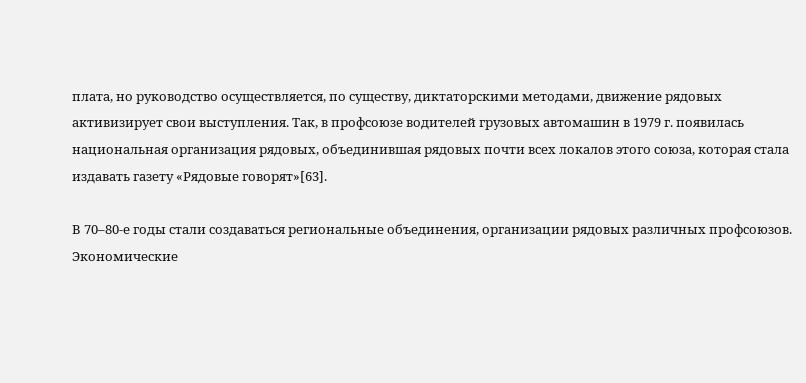плата, но руководство осуществляется, по существу, диктаторскими методами, движение рядовых активизирует свои выступления. Так, в профсоюзе водителей грузовых автомашин в 1979 г. появилась национальная организация рядовых, объединившая рядовых почти всех локалов этого союза, которая стала издавать газету «Рядовые говорят»[63].

В 70–80-е годы стали создаваться региональные объединения, организации рядовых различных профсоюзов. Экономические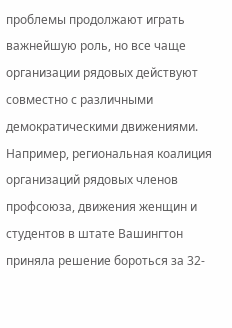проблемы продолжают играть важнейшую роль, но все чаще организации рядовых действуют совместно с различными демократическими движениями. Например, региональная коалиция организаций рядовых членов профсоюза, движения женщин и студентов в штате Вашингтон приняла решение бороться за 32-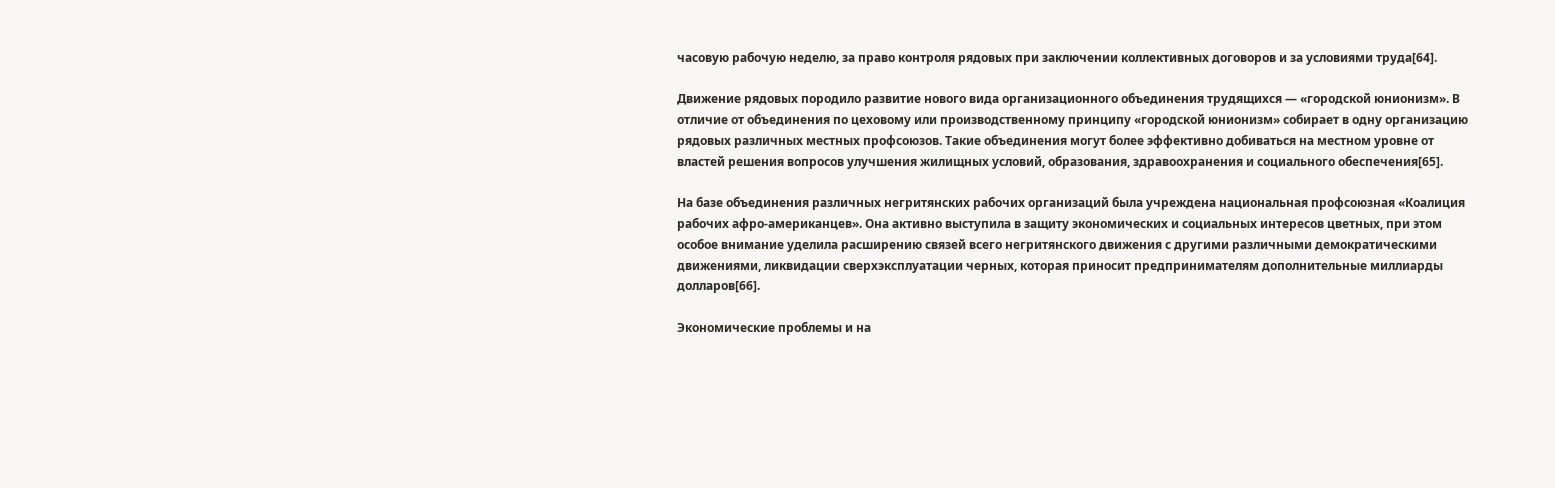часовую рабочую неделю, за право контроля рядовых при заключении коллективных договоров и за условиями труда[64].

Движение рядовых породило развитие нового вида организационного объединения трудящихся — «городской юнионизм». В отличие от объединения по цеховому или производственному принципу «городской юнионизм» собирает в одну организацию рядовых различных местных профсоюзов. Такие объединения могут более эффективно добиваться на местном уровне от властей решения вопросов улучшения жилищных условий, образования, здравоохранения и социального обеспечения[65].

На базе объединения различных негритянских рабочих организаций была учреждена национальная профсоюзная «Коалиция рабочих афро-американцев». Она активно выступила в защиту экономических и социальных интересов цветных, при этом особое внимание уделила расширению связей всего негритянского движения с другими различными демократическими движениями, ликвидации сверхэксплуатации черных, которая приносит предпринимателям дополнительные миллиарды долларов[66].

Экономические проблемы и на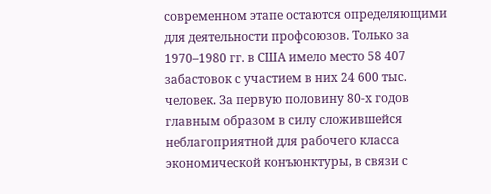современном этапе остаются определяющими для деятельности профсоюзов. Только за 1970–1980 гг. в США имело место 58 407 забастовок с участием в них 24 600 тыс. человек. За первую половину 80-х годов главным образом в силу сложившейся неблагоприятной для рабочего класса экономической конъюнктуры, в связи с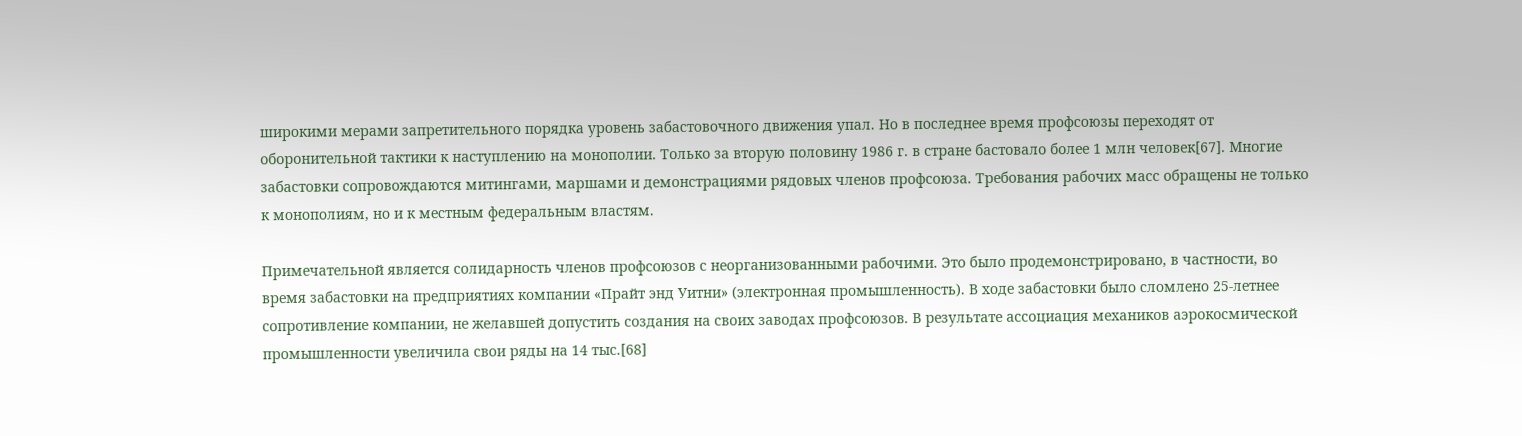широкими мерами запретительного порядка уровень забастовочного движения упал. Но в последнее время профсоюзы переходят от оборонительной тактики к наступлению на монополии. Только за вторую половину 1986 г. в стране бастовало более 1 млн человек[67]. Многие забастовки сопровождаются митингами, маршами и демонстрациями рядовых членов профсоюза. Требования рабочих масс обращены не только к монополиям, но и к местным федеральным властям.

Примечательной является солидарность членов профсоюзов с неорганизованными рабочими. Это было продемонстрировано, в частности, во время забастовки на предприятиях компании «Прайт энд Уитни» (электронная промышленность). В ходе забастовки было сломлено 25-летнее сопротивление компании, не желавшей допустить создания на своих заводах профсоюзов. В результате ассоциация механиков аэрокосмической промышленности увеличила свои ряды на 14 тыс.[68]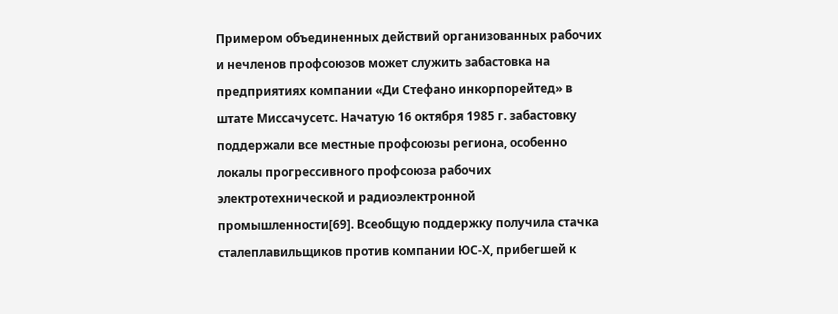Примером объединенных действий организованных рабочих и нечленов профсоюзов может служить забастовка на предприятиях компании «Ди Стефано инкорпорейтед» в штате Миссачусетс. Начатую 16 октября 1985 г. забастовку поддержали все местные профсоюзы региона, особенно локалы прогрессивного профсоюза рабочих электротехнической и радиоэлектронной промышленности[69]. Всеобщую поддержку получила стачка сталеплавильщиков против компании ЮС-Х, прибегшей к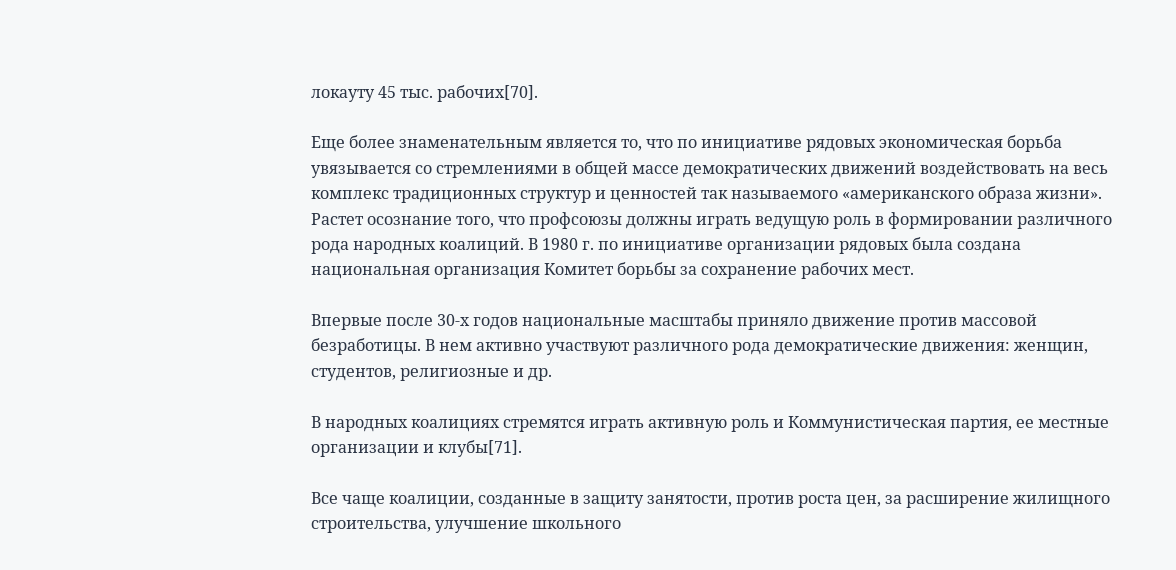локауту 45 тыс. рабочих[70].

Еще более знаменательным является то, что по инициативе рядовых экономическая борьба увязывается со стремлениями в общей массе демократических движений воздействовать на весь комплекс традиционных структур и ценностей так называемого «американского образа жизни». Растет осознание того, что профсоюзы должны играть ведущую роль в формировании различного рода народных коалиций. В 1980 г. по инициативе организации рядовых была создана национальная организация Комитет борьбы за сохранение рабочих мест.

Впервые после 30-х годов национальные масштабы приняло движение против массовой безработицы. В нем активно участвуют различного рода демократические движения: женщин, студентов, религиозные и др.

В народных коалициях стремятся играть активную роль и Коммунистическая партия, ее местные организации и клубы[71].

Все чаще коалиции, созданные в защиту занятости, против роста цен, за расширение жилищного строительства, улучшение школьного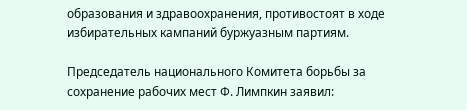образования и здравоохранения, противостоят в ходе избирательных кампаний буржуазным партиям.

Председатель национального Комитета борьбы за сохранение рабочих мест Ф. Лимпкин заявил: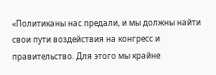«Политиканы нас предали, и мы должны найти свои пути воздействия на конгресс и правительство. Для этого мы крайне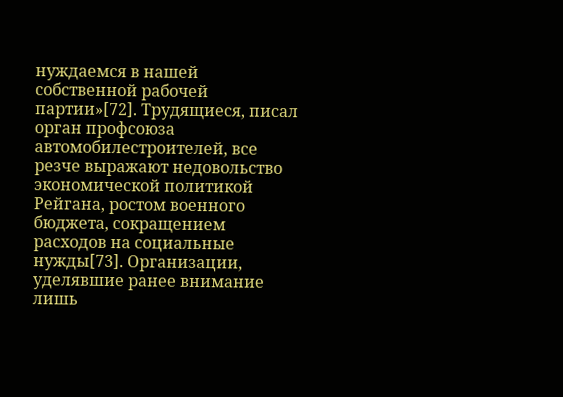нуждаемся в нашей собственной рабочей партии»[72]. Трудящиеся, писал орган профсоюза автомобилестроителей, все резче выражают недовольство экономической политикой Рейгана, ростом военного бюджета, сокращением расходов на социальные нужды[73]. Организации, уделявшие ранее внимание лишь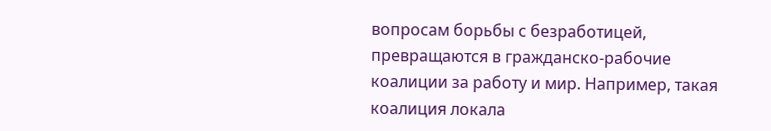вопросам борьбы с безработицей, превращаются в гражданско-рабочие коалиции за работу и мир. Например, такая коалиция локала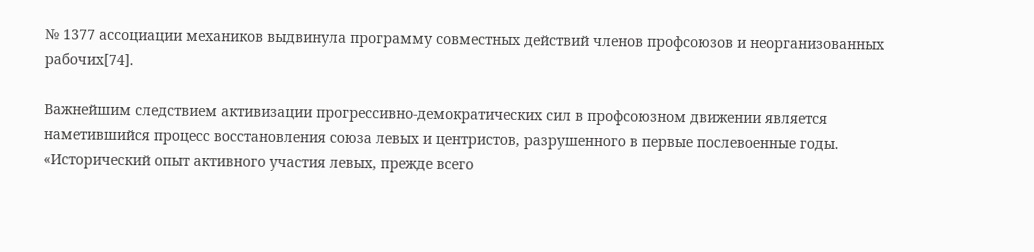№ 1377 ассоциации механиков выдвинула программу совместных действий членов профсоюзов и неорганизованных рабочих[74].

Важнейшим следствием активизации прогрессивно-демократических сил в профсоюзном движении является наметившийся процесс восстановления союза левых и центристов, разрушенного в первые послевоенные годы. «Исторический опыт активного участия левых, прежде всего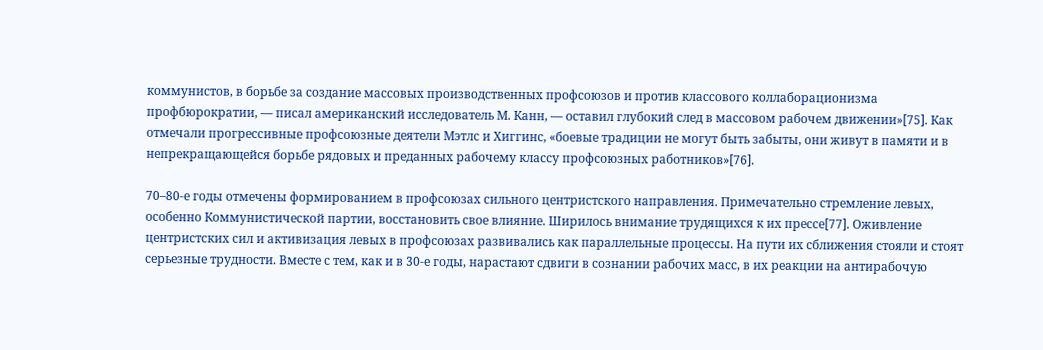коммунистов, в борьбе за создание массовых производственных профсоюзов и против классового коллаборационизма профбюрократии, — писал американский исследователь М. Канн, — оставил глубокий след в массовом рабочем движении»[75]. Как отмечали прогрессивные профсоюзные деятели Мэтлс и Хиггинс, «боевые традиции не могут быть забыты, они живут в памяти и в непрекращающейся борьбе рядовых и преданных рабочему классу профсоюзных работников»[76].

70–80-е годы отмечены формированием в профсоюзах сильного центристского направления. Примечательно стремление левых, особенно Коммунистической партии, восстановить свое влияние. Ширилось внимание трудящихся к их прессе[77]. Оживление центристских сил и активизация левых в профсоюзах развивались как параллельные процессы. На пути их сближения стояли и стоят серьезные трудности. Вместе с тем, как и в 30-е годы, нарастают сдвиги в сознании рабочих масс, в их реакции на антирабочую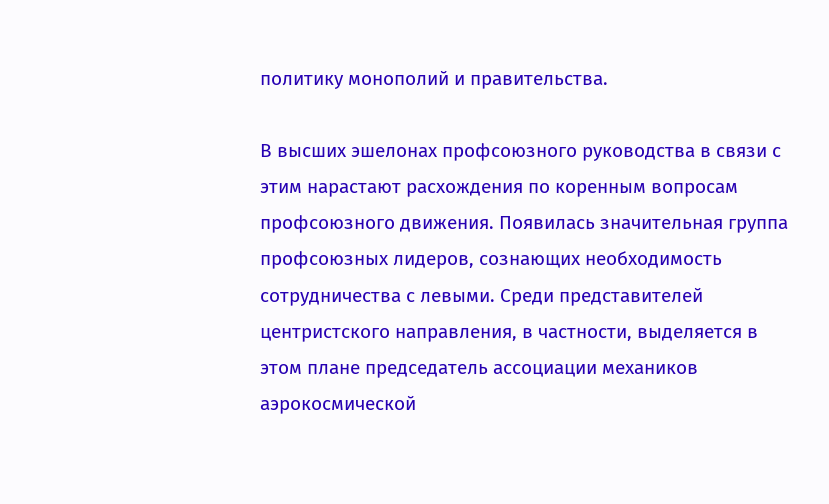политику монополий и правительства.

В высших эшелонах профсоюзного руководства в связи с этим нарастают расхождения по коренным вопросам профсоюзного движения. Появилась значительная группа профсоюзных лидеров, сознающих необходимость сотрудничества с левыми. Среди представителей центристского направления, в частности, выделяется в этом плане председатель ассоциации механиков аэрокосмической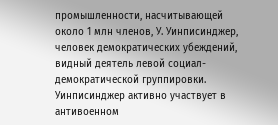промышленности, насчитывающей около 1 млн членов, У. Уинписинджер, человек демократических убеждений, видный деятель левой социал-демократической группировки. Уинписинджер активно участвует в антивоенном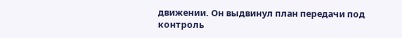движении. Он выдвинул план передачи под контроль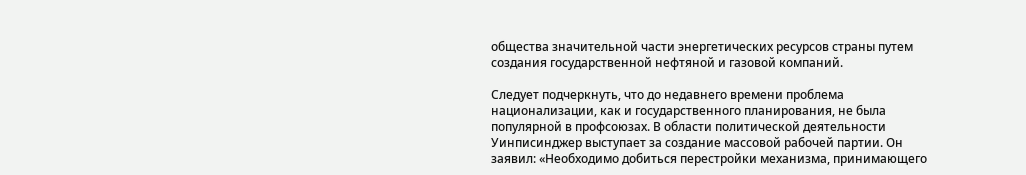общества значительной части энергетических ресурсов страны путем создания государственной нефтяной и газовой компаний.

Следует подчеркнуть, что до недавнего времени проблема национализации, как и государственного планирования, не была популярной в профсоюзах. В области политической деятельности Уинписинджер выступает за создание массовой рабочей партии. Он заявил: «Необходимо добиться перестройки механизма, принимающего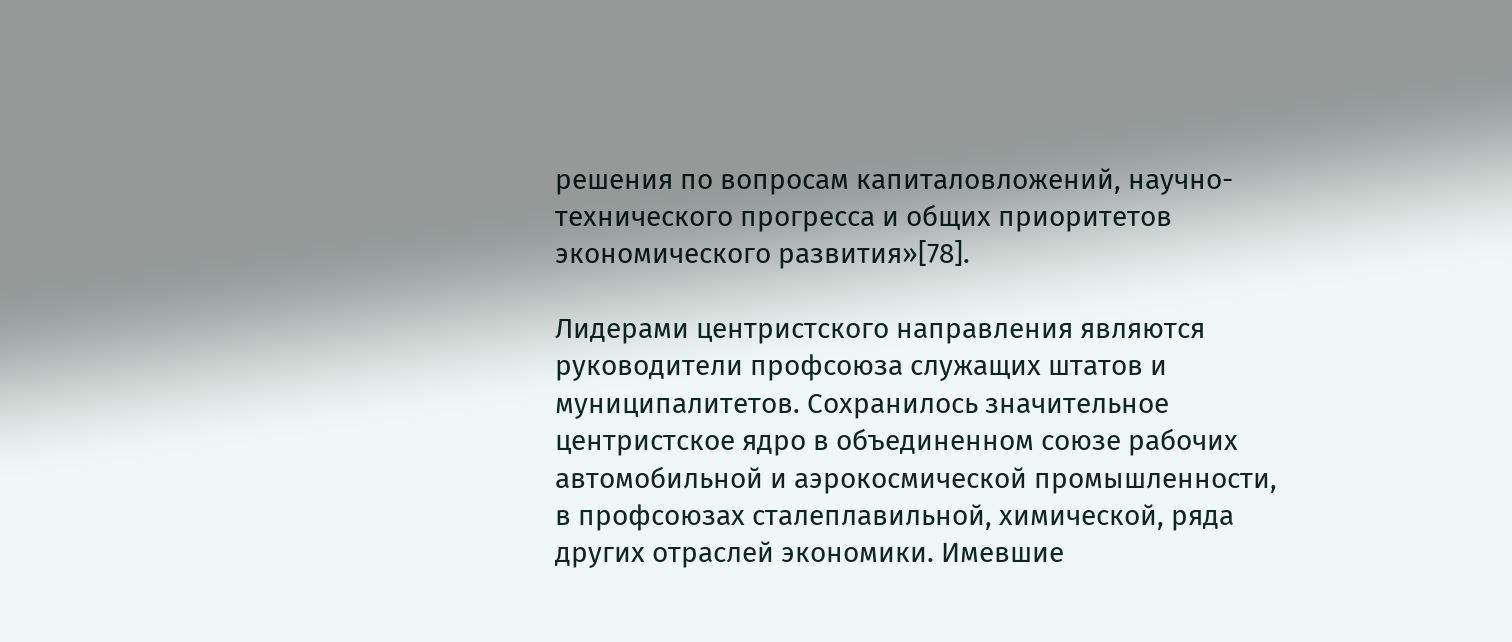решения по вопросам капиталовложений, научно-технического прогресса и общих приоритетов экономического развития»[78].

Лидерами центристского направления являются руководители профсоюза служащих штатов и муниципалитетов. Сохранилось значительное центристское ядро в объединенном союзе рабочих автомобильной и аэрокосмической промышленности, в профсоюзах сталеплавильной, химической, ряда других отраслей экономики. Имевшие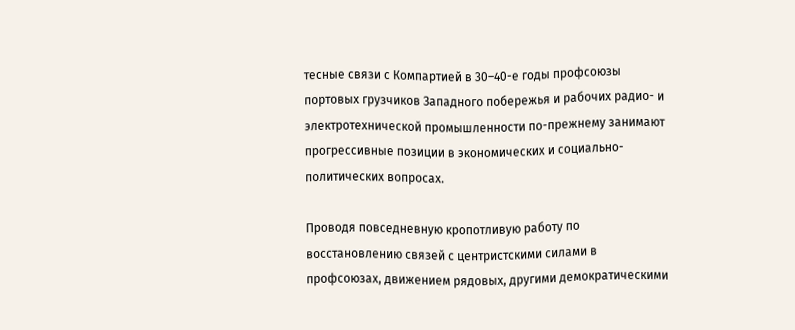тесные связи с Компартией в 30–40-е годы профсоюзы портовых грузчиков Западного побережья и рабочих радио- и электротехнической промышленности по-прежнему занимают прогрессивные позиции в экономических и социально-политических вопросах.

Проводя повседневную кропотливую работу по восстановлению связей с центристскими силами в профсоюзах, движением рядовых, другими демократическими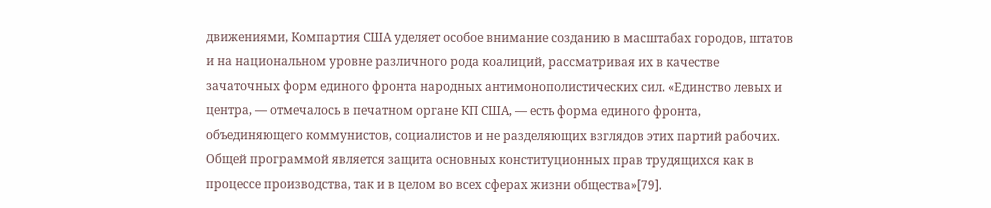движениями, Компартия США уделяет особое внимание созданию в масштабах городов, штатов и на национальном уровне различного рода коалиций, рассматривая их в качестве зачаточных форм единого фронта народных антимонополистических сил. «Единство левых и центра, — отмечалось в печатном органе КП США, — есть форма единого фронта, объединяющего коммунистов, социалистов и не разделяющих взглядов этих партий рабочих. Общей программой является защита основных конституционных прав трудящихся как в процессе производства, так и в целом во всех сферах жизни общества»[79].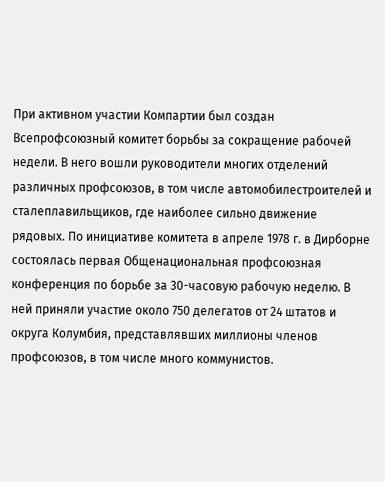При активном участии Компартии был создан Всепрофсоюзный комитет борьбы за сокращение рабочей недели. В него вошли руководители многих отделений различных профсоюзов, в том числе автомобилестроителей и сталеплавильщиков, где наиболее сильно движение рядовых. По инициативе комитета в апреле 1978 г. в Дирборне состоялась первая Общенациональная профсоюзная конференция по борьбе за 30-часовую рабочую неделю. В ней приняли участие около 750 делегатов от 24 штатов и округа Колумбия, представлявших миллионы членов профсоюзов, в том числе много коммунистов.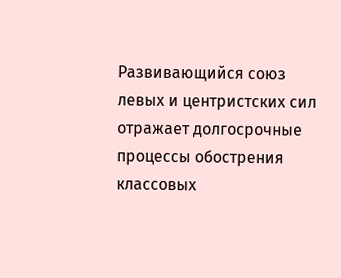Развивающийся союз левых и центристских сил отражает долгосрочные процессы обострения классовых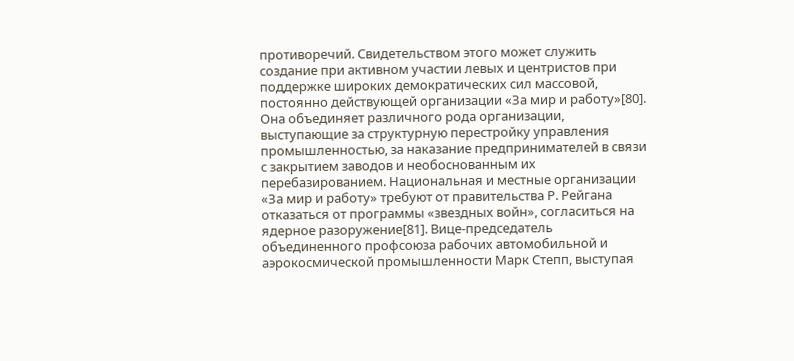противоречий. Свидетельством этого может служить создание при активном участии левых и центристов при поддержке широких демократических сил массовой, постоянно действующей организации «За мир и работу»[80]. Она объединяет различного рода организации, выступающие за структурную перестройку управления промышленностью, за наказание предпринимателей в связи с закрытием заводов и необоснованным их перебазированием. Национальная и местные организации «За мир и работу» требуют от правительства Р. Рейгана отказаться от программы «звездных войн», согласиться на ядерное разоружение[81]. Вице-председатель объединенного профсоюза рабочих автомобильной и аэрокосмической промышленности Марк Степп, выступая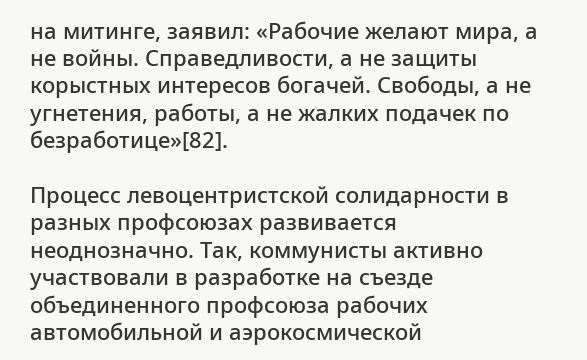на митинге, заявил: «Рабочие желают мира, а не войны. Справедливости, а не защиты корыстных интересов богачей. Свободы, а не угнетения, работы, а не жалких подачек по безработице»[82].

Процесс левоцентристской солидарности в разных профсоюзах развивается неоднозначно. Так, коммунисты активно участвовали в разработке на съезде объединенного профсоюза рабочих автомобильной и аэрокосмической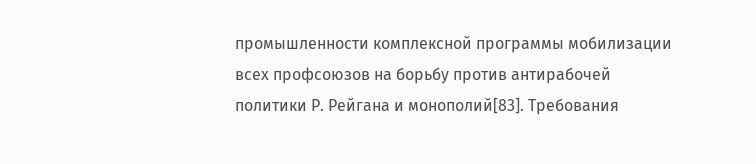промышленности комплексной программы мобилизации всех профсоюзов на борьбу против антирабочей политики Р. Рейгана и монополий[83]. Требования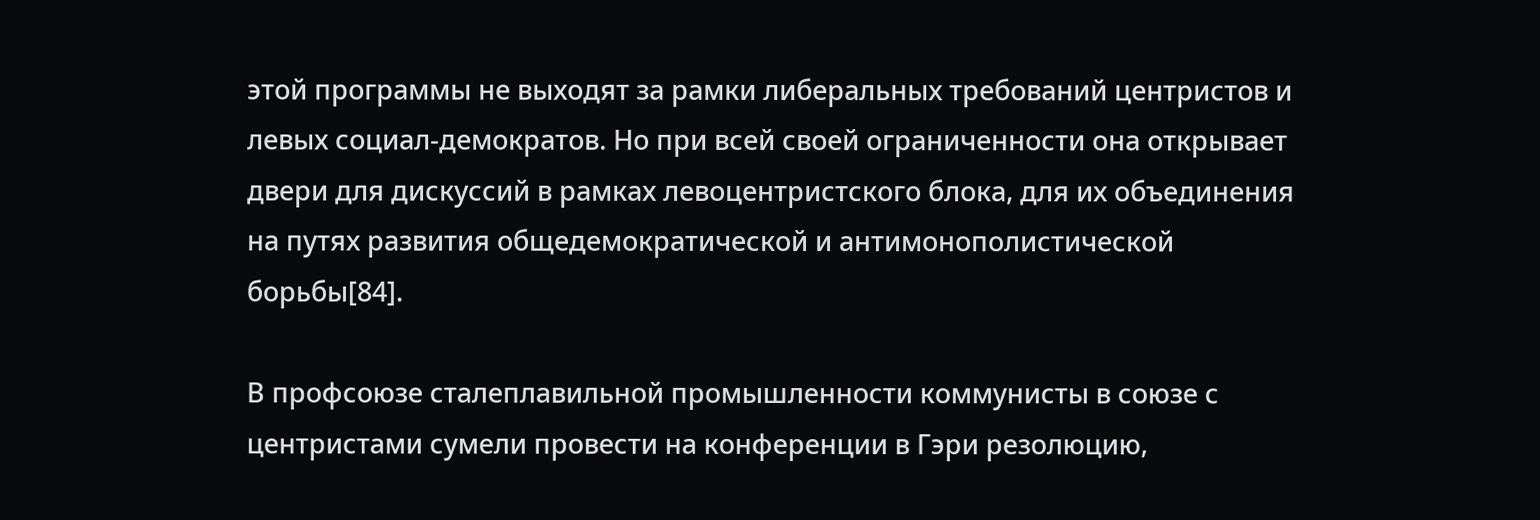этой программы не выходят за рамки либеральных требований центристов и левых социал-демократов. Но при всей своей ограниченности она открывает двери для дискуссий в рамках левоцентристского блока, для их объединения на путях развития общедемократической и антимонополистической борьбы[84].

В профсоюзе сталеплавильной промышленности коммунисты в союзе с центристами сумели провести на конференции в Гэри резолюцию,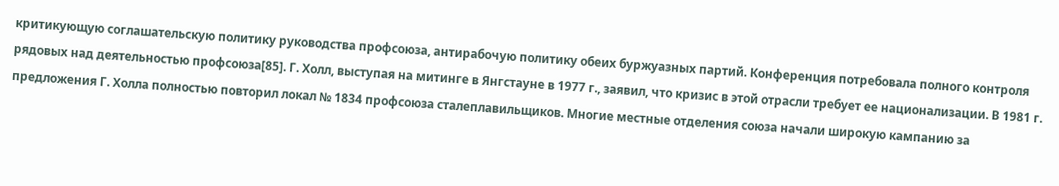критикующую соглашательскую политику руководства профсоюза, антирабочую политику обеих буржуазных партий. Конференция потребовала полного контроля рядовых над деятельностью профсоюза[85]. Г. Холл, выступая на митинге в Янгстауне в 1977 г., заявил, что кризис в этой отрасли требует ее национализации. В 1981 г. предложения Г. Холла полностью повторил локал № 1834 профсоюза сталеплавильщиков. Многие местные отделения союза начали широкую кампанию за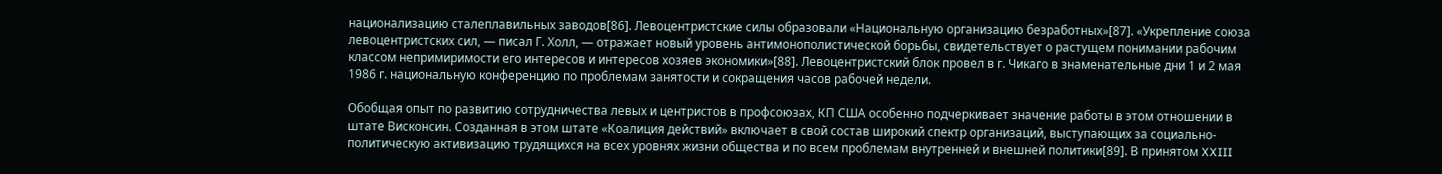национализацию сталеплавильных заводов[86]. Левоцентристские силы образовали «Национальную организацию безработных»[87]. «Укрепление союза левоцентристских сил, — писал Г. Холл, — отражает новый уровень антимонополистической борьбы, свидетельствует о растущем понимании рабочим классом непримиримости его интересов и интересов хозяев экономики»[88]. Левоцентристский блок провел в г. Чикаго в знаменательные дни 1 и 2 мая 1986 г. национальную конференцию по проблемам занятости и сокращения часов рабочей недели.

Обобщая опыт по развитию сотрудничества левых и центристов в профсоюзах, КП США особенно подчеркивает значение работы в этом отношении в штате Висконсин. Созданная в этом штате «Коалиция действий» включает в свой состав широкий спектр организаций, выступающих за социально-политическую активизацию трудящихся на всех уровнях жизни общества и по всем проблемам внутренней и внешней политики[89]. В принятом XXIII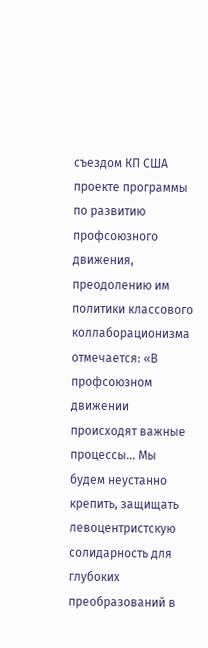съездом КП США проекте программы по развитию профсоюзного движения, преодолению им политики классового коллаборационизма отмечается: «В профсоюзном движении происходят важные процессы… Мы будем неустанно крепить, защищать левоцентристскую солидарность для глубоких преобразований в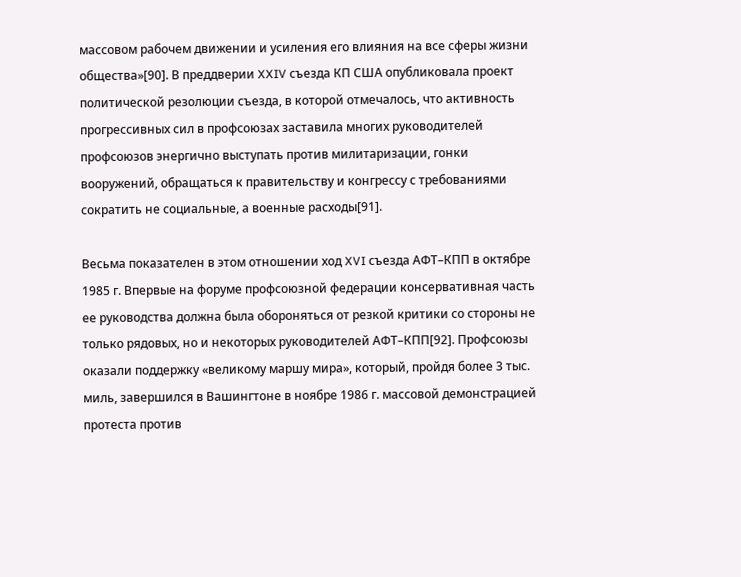массовом рабочем движении и усиления его влияния на все сферы жизни общества»[90]. В преддверии XXIV съезда КП США опубликовала проект политической резолюции съезда, в которой отмечалось, что активность прогрессивных сил в профсоюзах заставила многих руководителей профсоюзов энергично выступать против милитаризации, гонки вооружений, обращаться к правительству и конгрессу с требованиями сократить не социальные, а военные расходы[91].

Весьма показателен в этом отношении ход XVI съезда АФТ–КПП в октябре 1985 г. Впервые на форуме профсоюзной федерации консервативная часть ее руководства должна была обороняться от резкой критики со стороны не только рядовых, но и некоторых руководителей АФТ–КПП[92]. Профсоюзы оказали поддержку «великому маршу мира», который, пройдя более 3 тыс. миль, завершился в Вашингтоне в ноябре 1986 г. массовой демонстрацией протеста против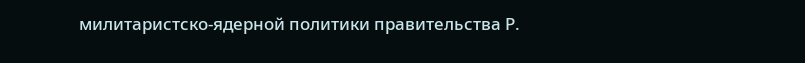милитаристско-ядерной политики правительства Р.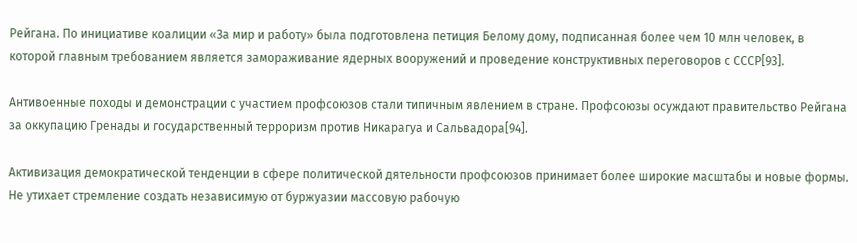Рейгана. По инициативе коалиции «За мир и работу» была подготовлена петиция Белому дому, подписанная более чем 10 млн человек, в которой главным требованием является замораживание ядерных вооружений и проведение конструктивных переговоров с СССР[93].

Антивоенные походы и демонстрации с участием профсоюзов стали типичным явлением в стране. Профсоюзы осуждают правительство Рейгана за оккупацию Гренады и государственный терроризм против Никарагуа и Сальвадора[94].

Активизация демократической тенденции в сфере политической дятельности профсоюзов принимает более широкие масштабы и новые формы. Не утихает стремление создать независимую от буржуазии массовую рабочую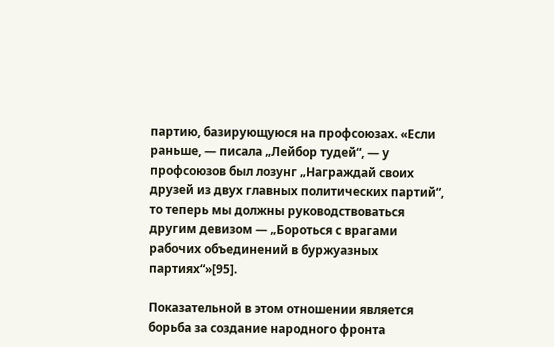партию, базирующуюся на профсоюзах. «Если раньше, — писала „Лейбор тудей“, — у профсоюзов был лозунг „Награждай своих друзей из двух главных политических партий“, то теперь мы должны руководствоваться другим девизом — „Бороться с врагами рабочих объединений в буржуазных партиях“»[95].

Показательной в этом отношении является борьба за создание народного фронта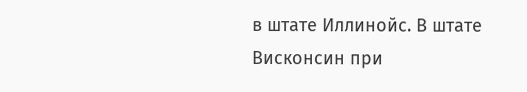в штате Иллинойс. В штате Висконсин при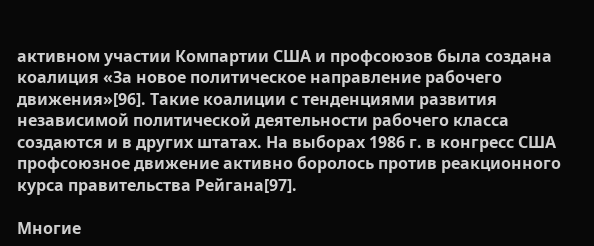активном участии Компартии США и профсоюзов была создана коалиция «За новое политическое направление рабочего движения»[96]. Такие коалиции с тенденциями развития независимой политической деятельности рабочего класса создаются и в других штатах. На выборах 1986 г. в конгресс США профсоюзное движение активно боролось против реакционного курса правительства Рейгана[97].

Многие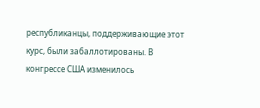республиканцы, поддерживающие этот курс, были забаллотированы. В конгрессе США изменилось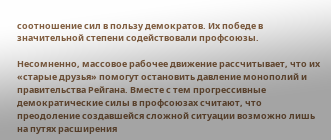соотношение сил в пользу демократов. Их победе в значительной степени содействовали профсоюзы.

Несомненно, массовое рабочее движение рассчитывает, что их «старые друзья» помогут остановить давление монополий и правительства Рейгана. Вместе с тем прогрессивные демократические силы в профсоюзах считают, что преодоление создавшейся сложной ситуации возможно лишь на путях расширения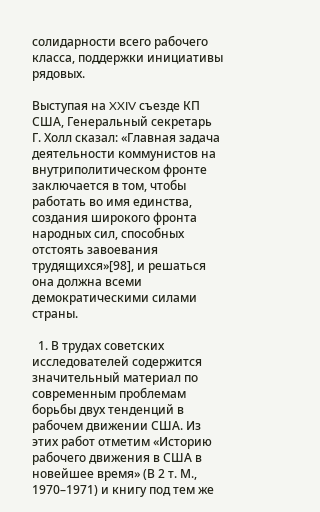солидарности всего рабочего класса, поддержки инициативы рядовых.

Выступая на XXIV съезде КП США, Генеральный секретарь Г. Холл сказал: «Главная задача деятельности коммунистов на внутриполитическом фронте заключается в том, чтобы работать во имя единства, создания широкого фронта народных сил, способных отстоять завоевания трудящихся»[98], и решаться она должна всеми демократическими силами страны.

  1. В трудах советских исследователей содержится значительный материал по современным проблемам борьбы двух тенденций в рабочем движении США. Из этих работ отметим «Историю рабочего движения в США в новейшее время» (В 2 т. М., 1970–1971) и книгу под тем же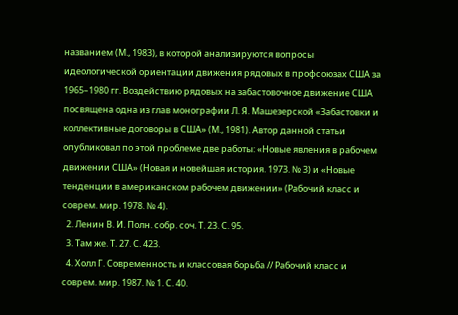названием (М., 1983), в которой анализируются вопросы идеологической ориентации движения рядовых в профсоюзах США за 1965–1980 гг. Воздействию рядовых на забастовочное движение США посвящена одна из глав монографии Л. Я. Машезерской «Забастовки и коллективные договоры в США» (М., 1981). Автор данной статьи опубликовал по этой проблеме две работы: «Новые явления в рабочем движении США» (Новая и новейшая история. 1973. № 3) и «Новые тенденции в американском рабочем движении» (Рабочий класс и соврем. мир. 1978. № 4).
  2. Ленин В. И. Полн. собр. соч. Т. 23. С. 95.
  3. Там же. Т. 27. С. 423.
  4. Холл Г. Современность и классовая борьба // Рабочий класс и соврем. мир. 1987. № 1. С. 40.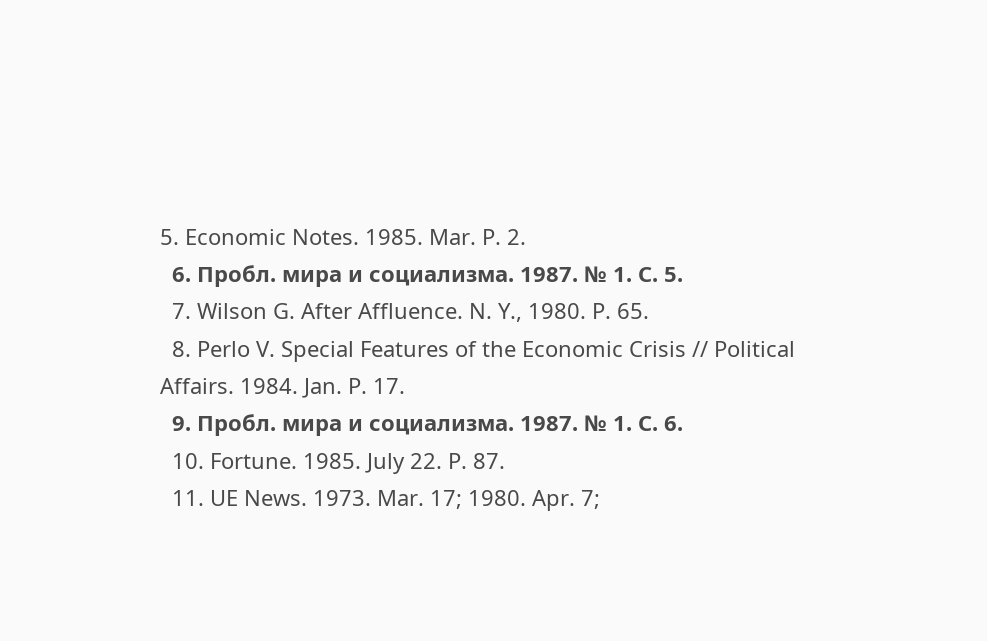5. Economic Notes. 1985. Mar. P. 2.
  6. Пробл. мира и социализма. 1987. № 1. С. 5.
  7. Wilson G. After Affluence. N. Y., 1980. P. 65.
  8. Perlo V. Special Features of the Economic Crisis // Political Affairs. 1984. Jan. P. 17.
  9. Пробл. мира и социализма. 1987. № 1. С. 6.
  10. Fortune. 1985. July 22. P. 87.
  11. UE News. 1973. Mar. 17; 1980. Apr. 7;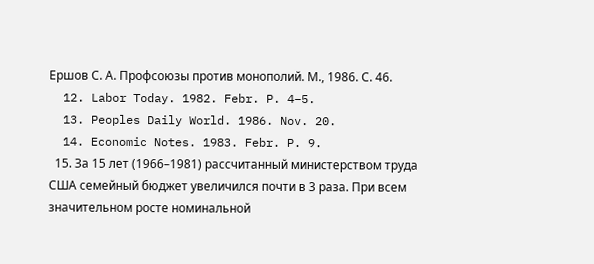Ершов С. А. Профсоюзы против монополий. М., 1986. С. 46.
  12. Labor Today. 1982. Febr. P. 4–5.
  13. Peoples Daily World. 1986. Nov. 20.
  14. Economic Notes. 1983. Febr. P. 9.
  15. За 15 лет (1966–1981) рассчитанный министерством труда США семейный бюджет увеличился почти в 3 раза. При всем значительном росте номинальной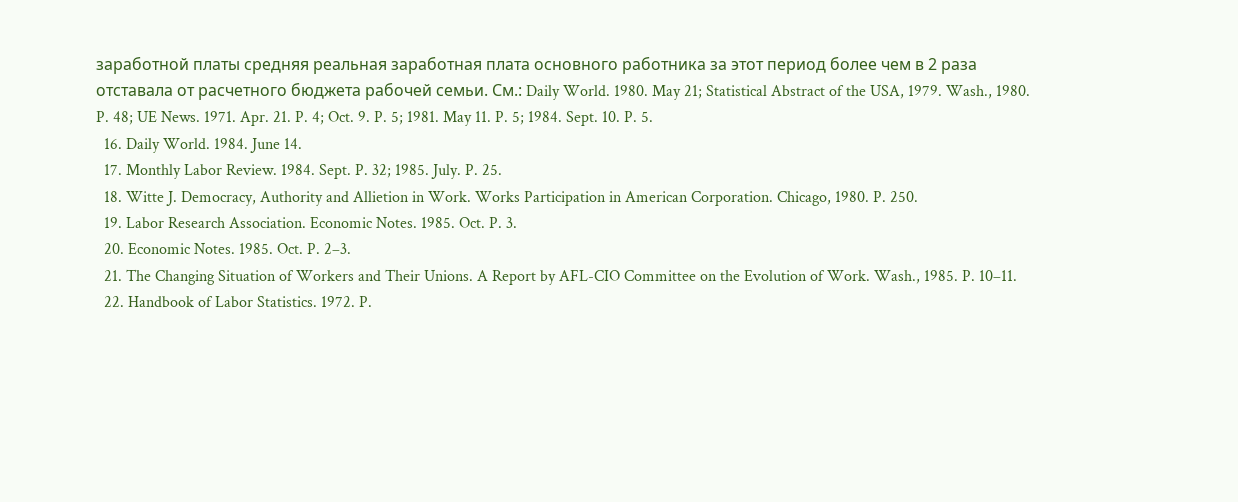заработной платы средняя реальная заработная плата основного работника за этот период более чем в 2 раза отставала от расчетного бюджета рабочей семьи. См.: Daily World. 1980. May 21; Statistical Abstract of the USA, 1979. Wash., 1980. P. 48; UE News. 1971. Apr. 21. P. 4; Oct. 9. P. 5; 1981. May 11. P. 5; 1984. Sept. 10. P. 5.
  16. Daily World. 1984. June 14.
  17. Monthly Labor Review. 1984. Sept. P. 32; 1985. July. P. 25.
  18. Witte J. Democracy, Authority and Allietion in Work. Works Participation in American Corporation. Chicago, 1980. P. 250.
  19. Labor Research Association. Economic Notes. 1985. Oct. P. 3.
  20. Economic Notes. 1985. Oct. P. 2–3.
  21. The Changing Situation of Workers and Their Unions. A Report by AFL-CIO Committee on the Evolution of Work. Wash., 1985. P. 10–11.
  22. Handbook of Labor Statistics. 1972. P.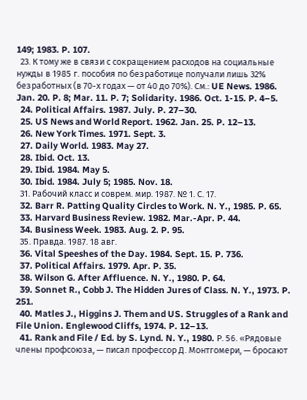149; 1983. P. 107.
  23. К тому же в связи с сокращением расходов на социальные нужды в 1985 г. пособия по безработице получали лишь 32% безработных (в 70-х годах — от 40 до 70%). См.: UE News. 1986. Jan. 20. P. 8; Mar. 11. P. 7; Solidarity. 1986. Oct. 1-15. P. 4–5.
  24. Political Affairs. 1987. July. P. 27–30.
  25. US News and World Report. 1962. Jan. 25. P. 12–13.
  26. New York Times. 1971. Sept. 3.
  27. Daily World. 1983. May 27.
  28. Ibid. Oct. 13.
  29. Ibid. 1984. May 5.
  30. Ibid. 1984. July 5; 1985. Nov. 18.
  31. Рабочий класс и соврем. мир. 1987. № 1. С. 17.
  32. Barr R. Patting Quality Circles to Work. N. Y., 1985. P. 65.
  33. Harvard Business Review. 1982. Mar.-Apr. P. 44.
  34. Business Week. 1983. Aug. 2. P. 95.
  35. Правда. 1987. 18 авг.
  36. Vital Speeshes of the Day. 1984. Sept. 15. P. 736.
  37. Political Affairs. 1979. Apr. P. 35.
  38. Wilson G. After Affluence. N. Y., 1980. P. 64.
  39. Sonnet R., Cobb J. The Hidden Jures of Class. N. Y., 1973. P. 251.
  40. Matles J., Higgins J. Them and US. Struggles of a Rank and File Union. Englewood Cliffs, 1974. P. 12–13.
  41. Rank and File / Ed. by S. Lynd. N. Y., 1980. Р. 56. «Рядовые члены профсоюза, — писал профессор Д. Монтгомери, — бросают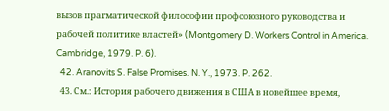вызов прагматической философии профсоюзного руководства и рабочей политике властей» (Montgomery D. Workers Control in America. Cambridge, 1979. P. 6).
  42. Aranovits S. False Promises. N. Y., 1973. P. 262.
  43. См.: История рабочего движения в США в новейшее время,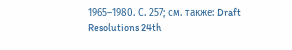1965–1980. С. 257; см. также: Draft Resolutions 24th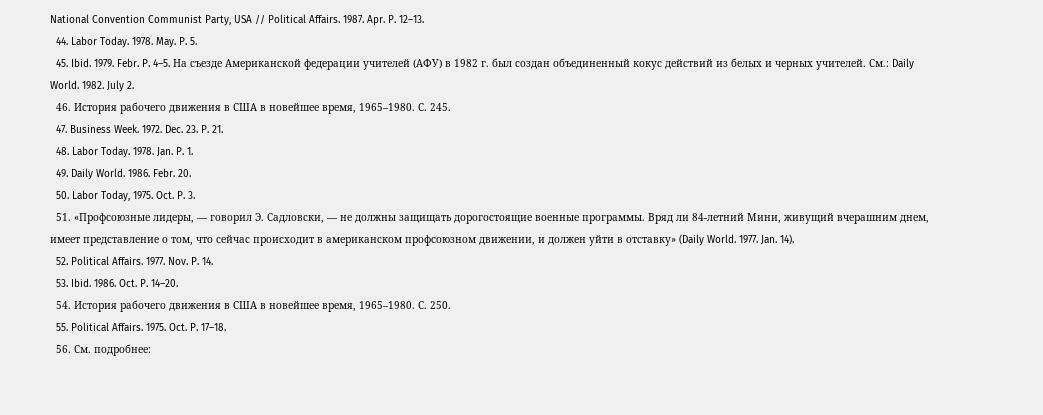National Convention Communist Party, USA // Political Affairs. 1987. Apr. P. 12–13.
  44. Labor Today. 1978. May. P. 5.
  45. Ibid. 1979. Febr. P. 4–5. На съезде Американской федерации учителей (АФУ) в 1982 г. был создан объединенный кокус действий из белых и черных учителей. См.: Daily World. 1982. July 2.
  46. История рабочего движения в США в новейшее время, 1965–1980. С. 245.
  47. Business Week. 1972. Dec. 23. P. 21.
  48. Labor Today. 1978. Jan. P. 1.
  49. Daily World. 1986. Febr. 20.
  50. Labor Today, 1975. Oct. P. 3.
  51. «Профсоюзные лидеры, — говорил Э. Садловски, — не должны защищать дорогостоящие военные программы. Вряд ли 84-летний Мини, живущий вчерашним днем, имеет представление о том, что сейчас происходит в американском профсоюзном движении, и должен уйти в отставку» (Daily World. 1977. Jan. 14).
  52. Political Affairs. 1977. Nov. P. 14.
  53. Ibid. 1986. Oct. P. 14–20.
  54. История рабочего движения в США в новейшее время, 1965–1980. С. 250.
  55. Political Affairs. 1975. Oct. P. 17–18.
  56. См. подробнее: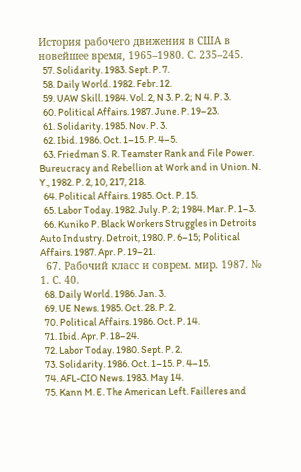История рабочего движения в США в новейшее время, 1965–1980. С. 235–245.
  57. Solidarity. 1983. Sept. P. 7.
  58. Daily World. 1982. Febr. 12.
  59. UAW Skill. 1984. Vol. 2, N 3. P. 2; N 4. P. 3.
  60. Political Affairs. 1987. June. P. 19–23.
  61. Solidarity. 1985. Nov. P. 3.
  62. Ibid. 1986. Oct. 1–15. P. 4–5.
  63. Friedman S. R. Teamster Rank and File Power. Bureucracy and Rebellion at Work and in Union. N. Y., 1982. P. 2, 10, 217, 218.
  64. Political Affairs. 1985. Oct. P. 15.
  65. Labor Today. 1982. July. P. 2; 1984. Mar. P. 1–3.
  66. Kuniko P. Black Workers Struggles in Detroits Auto Industry. Detroit, 1980. P. 6–15; Political Affairs. 1987. Apr. P. 19–21.
  67. Рабочий класс и соврем. мир. 1987. № 1. С. 40.
  68. Daily World. 1986. Jan. 3.
  69. UE News. 1985. Oct. 28. P. 2.
  70. Political Affairs. 1986. Oct. P. 14.
  71. Ibid. Apr. P. 18–24.
  72. Labor Today. 1980. Sept. P. 2.
  73. Solidarity. 1986. Oct. 1–15. P. 4–15.
  74. AFL-CIO News. 1983. May 14.
  75. Kann M. E. The American Left. Failleres and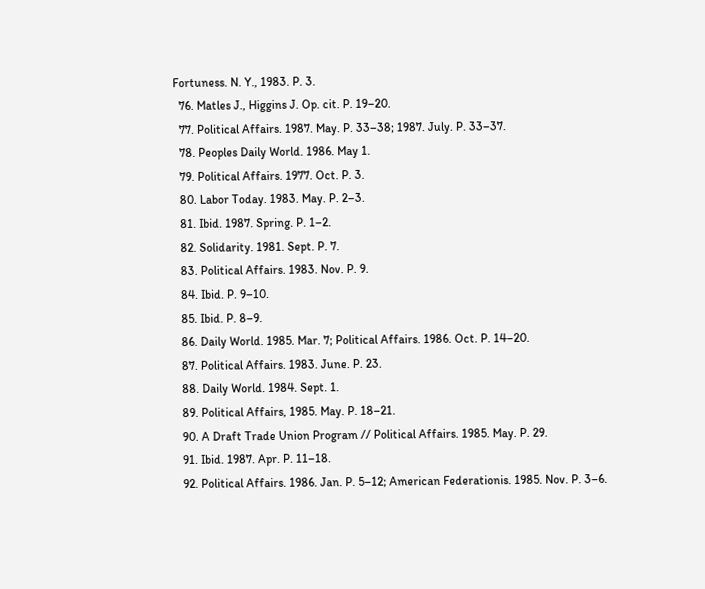Fortuness. N. Y., 1983. P. 3.
  76. Matles J., Higgins J. Op. cit. P. 19–20.
  77. Political Affairs. 1987. May. P. 33–38; 1987. July. P. 33–37.
  78. Peoples Daily World. 1986. May 1.
  79. Political Affairs. 1977. Oct. P. 3.
  80. Labor Today. 1983. May. P. 2–3.
  81. Ibid. 1987. Spring. P. 1–2.
  82. Solidarity. 1981. Sept. P. 7.
  83. Political Affairs. 1983. Nov. P. 9.
  84. Ibid. P. 9–10.
  85. Ibid. P. 8–9.
  86. Daily World. 1985. Mar. 7; Political Affairs. 1986. Oct. P. 14–20.
  87. Political Affairs. 1983. June. P. 23.
  88. Daily World. 1984. Sept. 1.
  89. Political Affairs, 1985. May. P. 18–21.
  90. A Draft Trade Union Program // Political Affairs. 1985. May. P. 29.
  91. Ibid. 1987. Apr. P. 11–18.
  92. Political Affairs. 1986. Jan. P. 5–12; American Federationis. 1985. Nov. P. 3–6.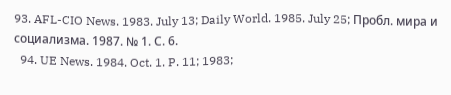93. AFL-CIO News. 1983. July 13; Daily World. 1985. July 25; Пробл. мира и социализма. 1987. № 1. С. 6.
  94. UE News. 1984. Oct. 1. P. 11; 1983;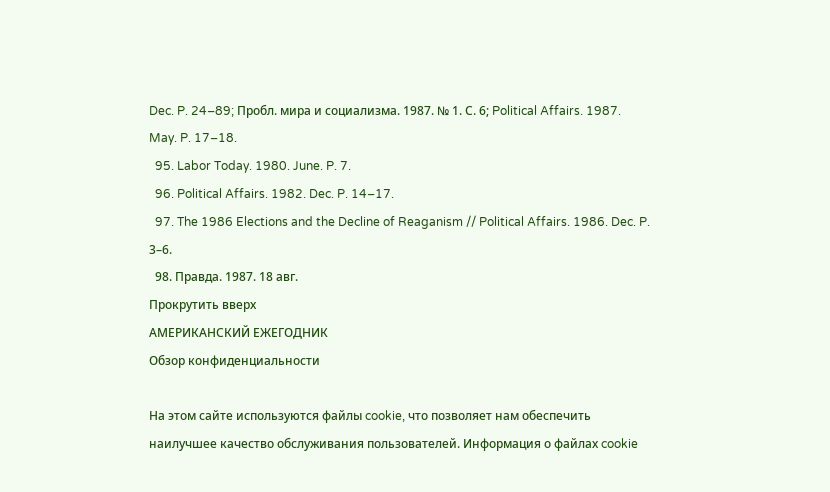Dec. P. 24–89; Пробл. мира и социализма. 1987. № 1. С. 6; Political Affairs. 1987. May. P. 17–18.
  95. Labor Today. 1980. June. P. 7.
  96. Political Affairs. 1982. Dec. P. 14–17.
  97. The 1986 Elections and the Decline of Reaganism // Political Affairs. 1986. Dec. P. 3–6.
  98. Правда. 1987. 18 авг.
Прокрутить вверх
АМЕРИКАНСКИЙ ЕЖЕГОДНИК
Обзор конфиденциальности

На этом сайте используются файлы cookie, что позволяет нам обеспечить наилучшее качество обслуживания пользователей. Информация о файлах cookie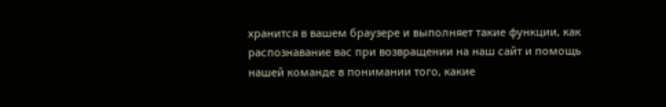хранится в вашем браузере и выполняет такие функции, как распознавание вас при возвращении на наш сайт и помощь нашей команде в понимании того, какие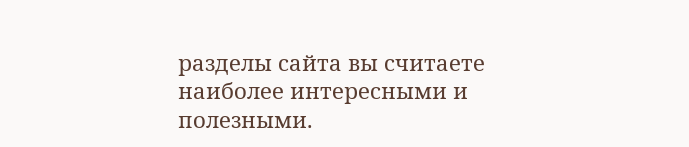разделы сайта вы считаете наиболее интересными и полезными.